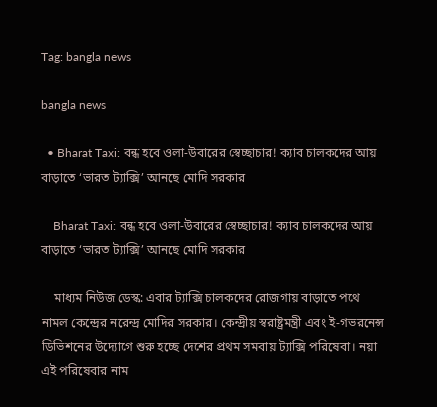Tag: bangla news

bangla news

  • Bharat Taxi: বন্ধ হবে ওলা-উবারের স্বেচ্ছাচার! ক্যাব চালকদের আয় বাড়াতে ‘ভারত ট্যাক্সি’ আনছে মোদি সরকার

    Bharat Taxi: বন্ধ হবে ওলা-উবারের স্বেচ্ছাচার! ক্যাব চালকদের আয় বাড়াতে ‘ভারত ট্যাক্সি’ আনছে মোদি সরকার

    মাধ্যম নিউজ ডেস্ক: এবার ট্যাক্সি চালকদের রোজগায় বাড়াতে পথে নামল কেন্দ্রের নরেন্দ্র মোদির সরকার। কেন্দ্রীয় স্বরাষ্ট্রমন্ত্রী এবং ই-গভরনেন্স ডিভিশনের উদ্যোগে শুরু হচ্ছে দেশের প্রথম সমবায় ট্যাক্সি পরিষেবা। নয়া এই পরিষেবার নাম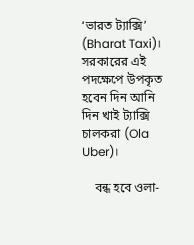‘ভারত ট্যাক্সি’ (Bharat Taxi)। সরকারের এই পদক্ষেপে উপকৃত হবেন দিন আনি দিন খাই ট্যাক্সি চালকরা (Ola Uber)।

    বন্ধ হবে ওলা-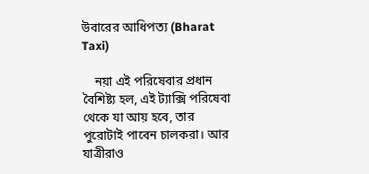উবারের আধিপত্য (Bharat Taxi)

    নয়া এই পরিষেবার প্রধান বৈশিষ্ট্য হল, এই ট্যাক্সি পরিষেবা থেকে যা আয় হবে, তার পুরোটাই পাবেন চালকরা। আর যাত্রীরাও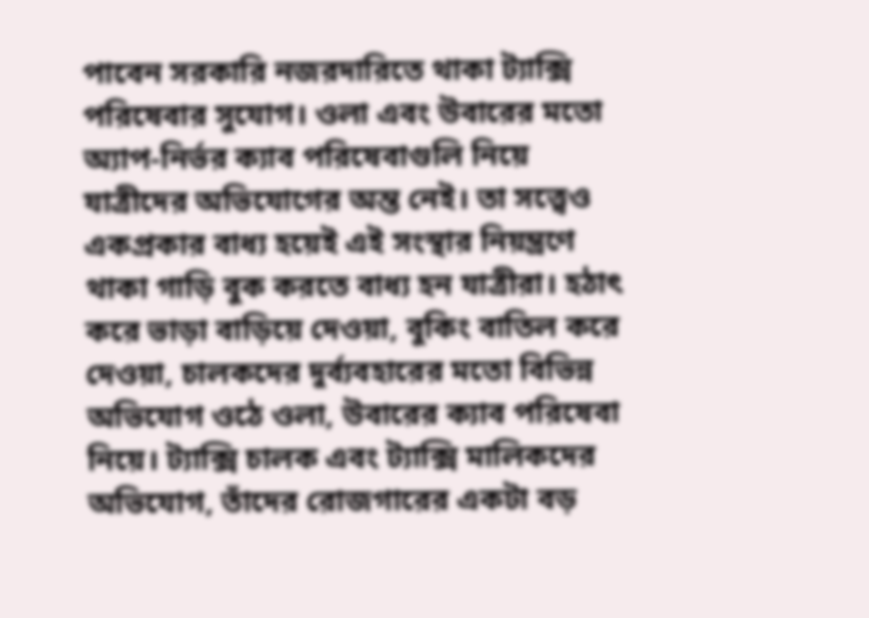পাবেন সরকারি নজরদারিতে থাকা ট্যাক্সি পরিষেবার সুযোগ। ওলা এবং উবারের মতো অ্যাপ-নির্ভর ক্যাব পরিষেবাগুলি নিয়ে যাত্রীদের অভিযোগের অন্ত নেই। তা সত্ত্বেও একপ্রকার বাধ্য হয়েই এই সংস্থার নিয়ন্ত্রণে থাকা গাড়ি বুক করতে বাধ্য হন যাত্রীরা। হঠাৎ করে ভাড়া বাড়িয়ে দেওয়া, বুকিং বাতিল করে দেওয়া, চালকদের দুর্ব্যবহারের মতো বিভিন্ন অভিযোগ ওঠে ওলা, উবারের ক্যাব পরিষেবা নিয়ে। ট্যাক্সি চালক এবং ট্যাক্সি মালিকদের অভিযোগ, তাঁদের রোজগারের একটা বড়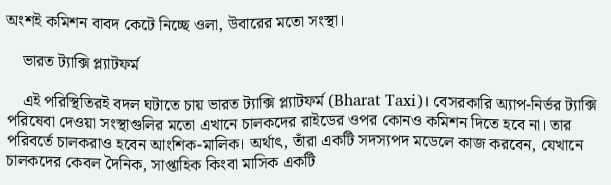অংশই কমিশন বাবদ কেটে নিচ্ছে ওলা, উবারের মতো সংস্থা।

    ভারত ট্যাক্সি প্ল্যাটফর্ম

    এই পরিস্থিতিরই বদল ঘটাতে চায় ভারত ট্যাক্সি প্ল্যাটফর্ম (Bharat Taxi)। বেসরকারি অ্যাপ-নির্ভর ট্যাক্সি পরিষেবা দেওয়া সংস্থাগুলির মতো এখানে চালকদের রাইডের ওপর কোনও কমিশন দিতে হবে না। তার পরিবর্তে চালকরাও হবেন আংশিক-মালিক। অর্থাৎ, তাঁরা একটি সদস্যপদ মডেলে কাজ করবেন, যেখানে চালকদের কেবল দৈনিক, সাপ্তাহিক কিংবা মাসিক একটি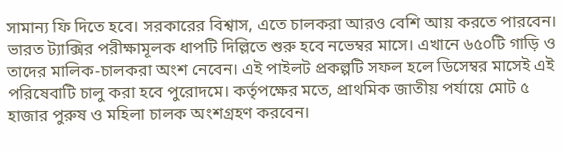সামান্য ফি দিতে হবে। সরকারের বিশ্বাস, এতে চালকরা আরও বেশি আয় করতে পারবেন। ভারত ট্যাক্সির পরীক্ষামূলক ধাপটি দিল্লিতে শুরু হবে নভেম্বর মাসে। এখানে ৬৫০টি গাড়ি ও তাদের মালিক-চালকরা অংশ নেবেন। এই পাইলট প্রকল্পটি সফল হলে ডিসেম্বর মাসেই এই পরিষেবাটি চালু করা হবে পুরোদমে। কর্তৃপক্ষের মতে, প্রাথমিক জাতীয় পর্যায়ে মোট ৫ হাজার পুরুষ ও মহিলা চালক অংশগ্রহণ করবেন।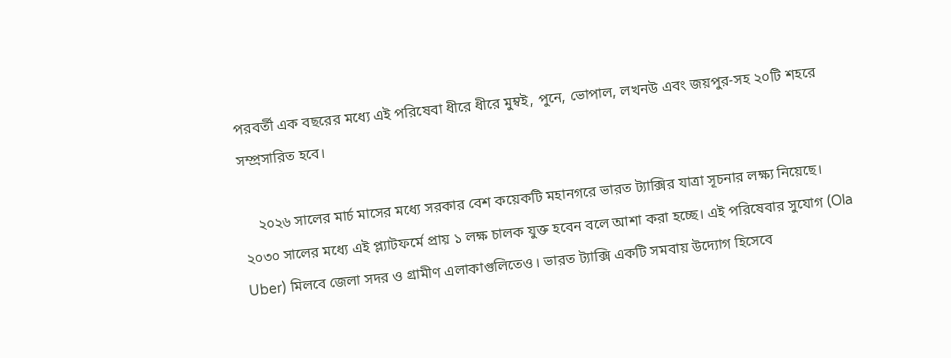পরবর্তী এক বছরের মধ্যে এই পরিষেবা ধীরে ধীরে মুম্বই, পুনে, ভোপাল, লখনউ এবং জয়পুর-সহ ২০টি শহরে সম্প্রসারিত হবে।

    ২০২৬ সালের মার্চ মাসের মধ্যে সরকার বেশ কয়েকটি মহানগরে ভারত ট্যাক্সির যাত্রা সূচনার লক্ষ্য নিয়েছে। ২০৩০ সালের মধ্যে এই প্ল্যাটফর্মে প্রায় ১ লক্ষ চালক যুক্ত হবেন বলে আশা করা হচ্ছে। এই পরিষেবার সুযোগ (Ola Uber) মিলবে জেলা সদর ও গ্রামীণ এলাকাগুলিতেও। ভারত ট্যাক্সি একটি সমবায় উদ্যোগ হিসেবে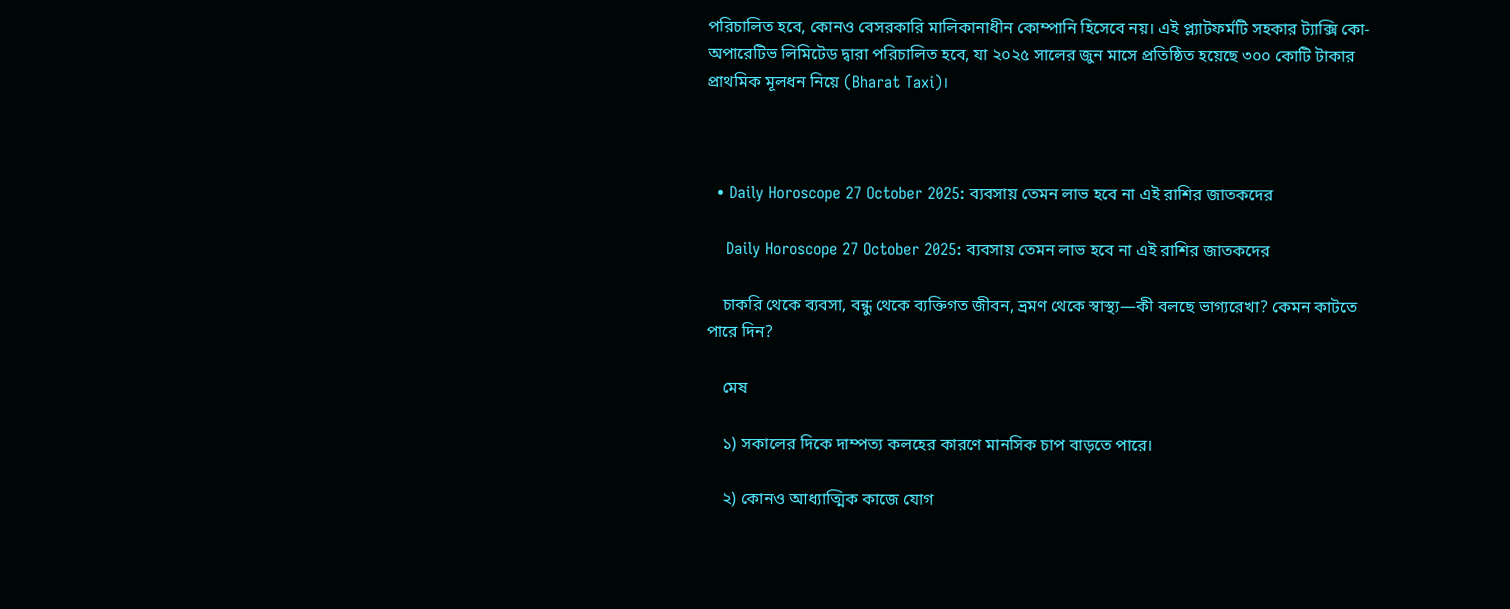পরিচালিত হবে, কোনও বেসরকারি মালিকানাধীন কোম্পানি হিসেবে নয়। এই প্ল্যাটফর্মটি সহকার ট্যাক্সি কো-অপারেটিভ লিমিটেড দ্বারা পরিচালিত হবে, যা ২০২৫ সালের জুন মাসে প্রতিষ্ঠিত হয়েছে ৩০০ কোটি টাকার প্রাথমিক মূলধন নিয়ে (Bharat Taxi)।



  • Daily Horoscope 27 October 2025: ব্যবসায় তেমন লাভ হবে না এই রাশির জাতকদের

    Daily Horoscope 27 October 2025: ব্যবসায় তেমন লাভ হবে না এই রাশির জাতকদের

    চাকরি থেকে ব্যবসা, বন্ধু থেকে ব্যক্তিগত জীবন, ভ্রমণ থেকে স্বাস্থ্য—কী বলছে ভাগ্যরেখা? কেমন কাটতে পারে দিন?

    মেষ

    ১) সকালের দিকে দাম্পত্য কলহের কারণে মানসিক চাপ বাড়তে পারে।

    ২) কোনও আধ্যাত্মিক কাজে যোগ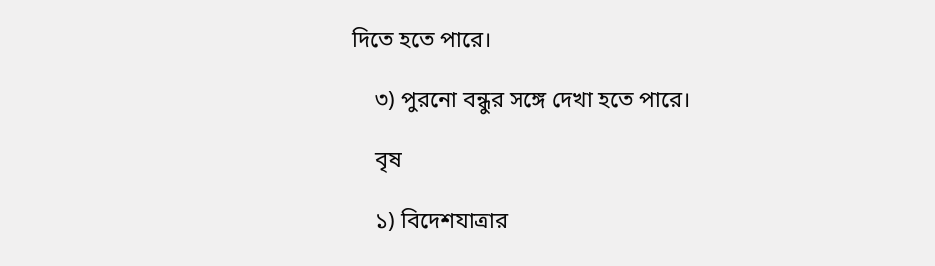দিতে হতে পারে।

    ৩) পুরনো বন্ধুর সঙ্গে দেখা হতে পারে।

    বৃষ

    ১) বিদেশযাত্রার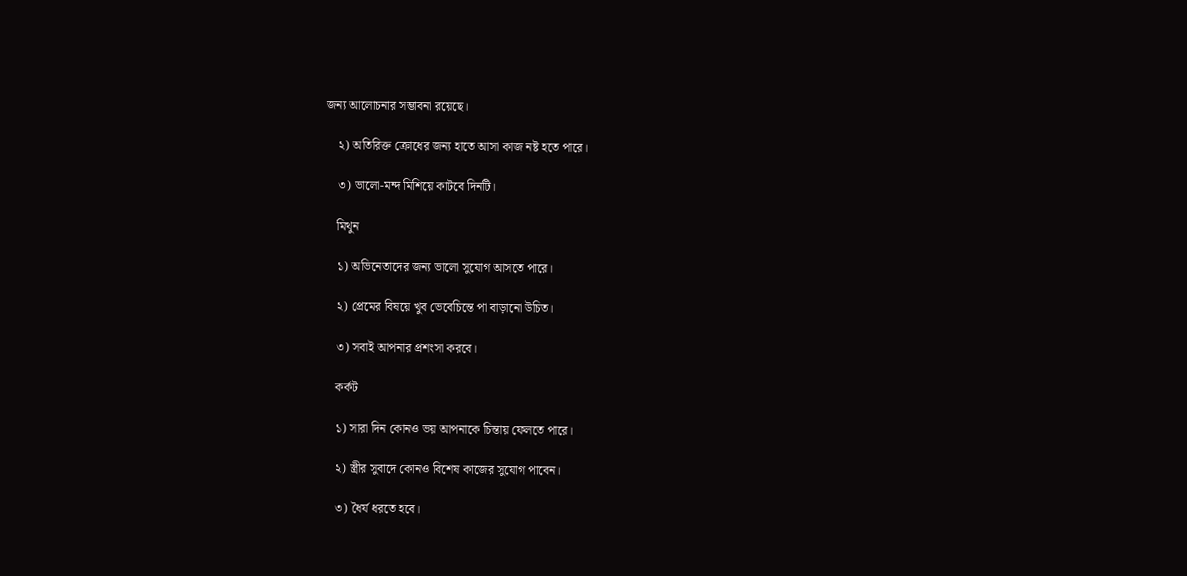জন্য আলোচনার সম্ভাবনা রয়েছে।

    ২) অতিরিক্ত ক্রোধের জন্য হাতে আসা কাজ নষ্ট হতে পারে।

    ৩) ভালো-মন্দ মিশিয়ে কাটবে দিনটি।

    মিথুন

    ১) অভিনেতাদের জন্য ভালো সুযোগ আসতে পারে।

    ২) প্রেমের বিষয়ে খুব ভেবেচিন্তে পা বাড়ানো উচিত।

    ৩) সবাই আপনার প্রশংসা করবে।

    কর্কট

    ১) সারা দিন কোনও ভয় আপনাকে চিন্তায় ফেলতে পারে।

    ২) স্ত্রীর সুবাদে কোনও বিশেষ কাজের সুযোগ পাবেন।

    ৩) ধৈর্য ধরতে হবে।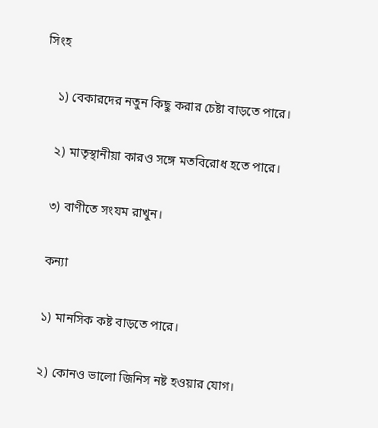সিংহ

    ১) বেকারদের নতুন কিছু করার চেষ্টা বাড়তে পারে।

    ২) মাতৃস্থানীয়া কারও সঙ্গে মতবিরোধ হতে পারে।

    ৩) বাণীতে সংযম রাখুন।

    কন্যা

    ১) মানসিক কষ্ট বাড়তে পারে।

    ২) কোনও ভালো জিনিস নষ্ট হওয়ার যোগ।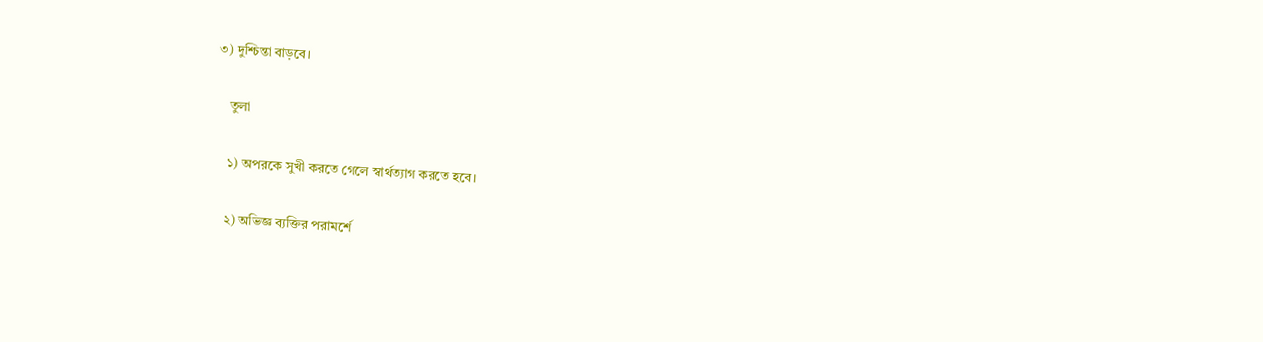৩) দুশ্চিন্তা বাড়বে।

    তুলা

    ১) অপরকে সুখী করতে গেলে স্বার্থত্যাগ করতে হবে।

    ২) অভিজ্ঞ ব্যক্তির পরামর্শে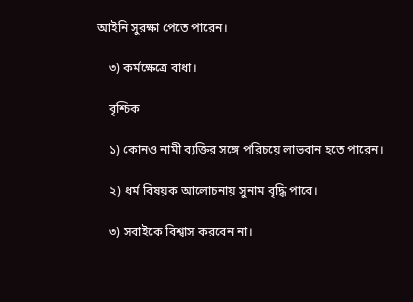আইনি সুরক্ষা পেতে পারেন।

    ৩) কর্মক্ষেত্রে বাধা।

    বৃশ্চিক

    ১) কোনও নামী ব্যক্তির সঙ্গে পরিচয়ে লাভবান হতে পারেন।

    ২) ধর্ম বিষয়ক আলোচনায় সুনাম বৃদ্ধি পাবে।

    ৩) সবাইকে বিশ্বাস করবেন না।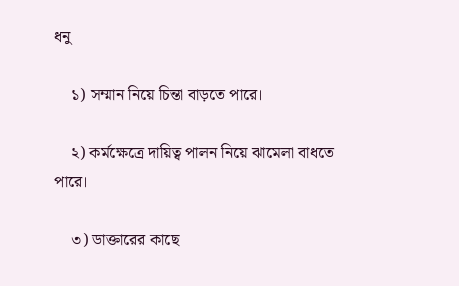ধনু

    ১) সম্মান নিয়ে চিন্তা বাড়তে পারে।

    ২) কর্মক্ষেত্রে দায়িত্ব পালন নিয়ে ঝামেলা বাধতে পারে।

    ৩) ডাক্তারের কাছে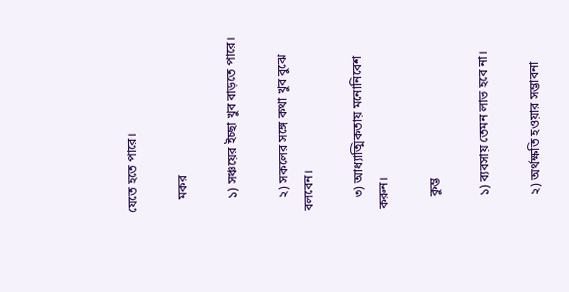যেতে হতে পারে।

    মকর

    ১) সঞ্চয়ের ইচ্ছা খুব বাড়তে পারে।

    ২) সকলের সঙ্গে কথা খুব বুঝে বলবেন।

    ৩) আধ্যাত্মিকতায় মনোনিবেশ করুন।

    কুম্ভ

    ১) ব্যবসায় তেমন লাভ হবে না।

    ২) অর্থক্ষতি হওয়ার সম্ভাবনা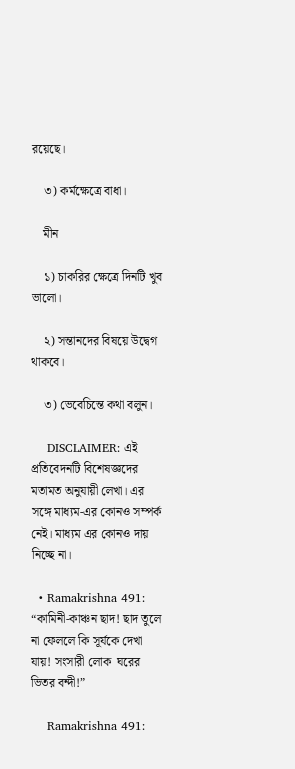রয়েছে।

    ৩) কর্মক্ষেত্রে বাধা।

    মীন

    ১) চাকরির ক্ষেত্রে দিনটি খুব ভালো।

    ২) সন্তানদের বিষয়ে উদ্বেগ থাকবে।

    ৩) ভেবেচিন্তে কথা বলুন।

    DISCLAIMER: এই প্রতিবেদনটি বিশেষজ্ঞদের মতামত অনুযায়ী লেখা। এর সঙ্গে মাধ্যম-এর কোনও সম্পর্ক নেই। মাধ্যম এর কোনও দায় নিচ্ছে না।

  • Ramakrishna 491: “কামিনী-কাঞ্চন ছাদ! ছাদ তুলে না ফেললে কি সূর্যকে দেখা যায়! সংসারী লোক  ঘরের ভিতর বন্দী!”

    Ramakrishna 491: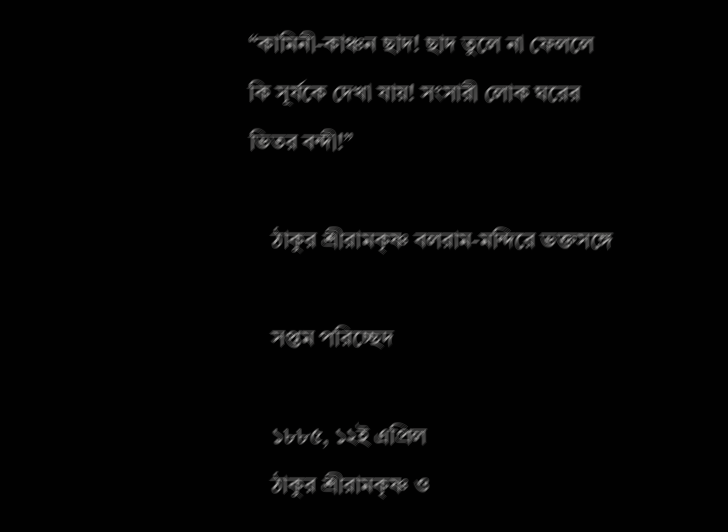“কামিনী-কাঞ্চন ছাদ! ছাদ তুলে না ফেললে কি সূর্যকে দেখা যায়! সংসারী লোক ঘরের ভিতর বন্দী!”

    ঠাকুর শ্রীরামকৃষ্ণ বলরাম-মন্দিরে ভক্তসঙ্গে

    সপ্তম পরিচ্ছেদ

    ১৮৮৫, ১২ই এপ্রিল
    ঠাকুর শ্রীরামকৃষ্ণ ও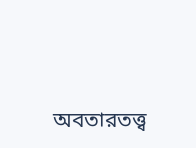অবতারতত্ত্ব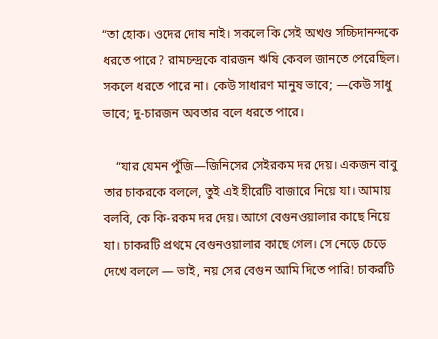“তা হোক। ওদের দোষ নাই। সকলে কি সেই অখণ্ড সচ্চিদানন্দকে ধরতে পারে? রামচন্দ্রকে বারজন ঋষি কেবল জানতে পেরেছিল। সকলে ধরতে পারে না। কেউ সাধারণ মানুষ ভাবে; —কেউ সাধু ভাবে; দু-চারজন অবতার বলে ধরতে পারে।

    “যার যেমন পুঁজি—জিনিসের সেইরকম দর দেয়। একজন বাবু তার চাকরকে বললে, তুই এই হীরেটি বাজারে নিয়ে যা। আমায় বলবি, কে কি-রকম দর দেয়। আগে বেগুনওয়ালার কাছে নিয়ে যা। চাকরটি প্রথমে বেগুনওয়ালার কাছে গেল। সে নেড়ে চেড়ে দেখে বললে — ভাই, নয় সের বেগুন আমি দিতে পারি! চাকরটি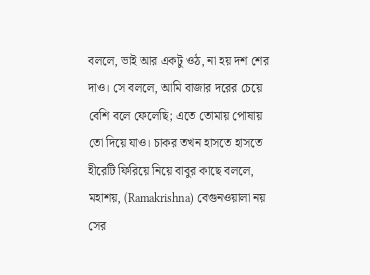বললে, ভাই আর একটু ওঠ, না হয় দশ শের দাও। সে বললে, আমি বাজার দরের চেয়ে বেশি বলে ফেলেছি; এতে তোমায় পোষায় তো দিয়ে যাও। চাকর তখন হাসতে হাসতে হীরেটি ফিরিয়ে নিয়ে বাবুর কাছে বললে, মহাশয়, (Ramakrishna) বেগুনওয়ালা নয় সের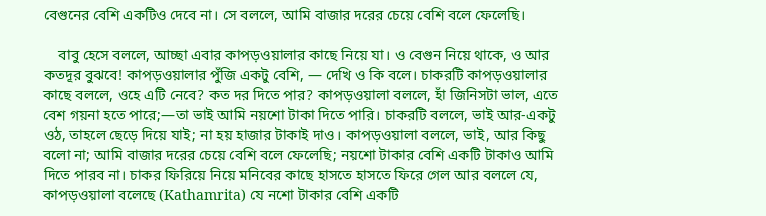বেগুনের বেশি একটিও দেবে না। সে বললে, আমি বাজার দরের চেয়ে বেশি বলে ফেলেছি।

    বাবু হেসে বললে, আচ্ছা এবার কাপড়ওয়ালার কাছে নিয়ে যা। ও বেগুন নিয়ে থাকে, ও আর কতদূর বুঝবে! কাপড়ওয়ালার পুঁজি একটু বেশি, — দেখি ও কি বলে। চাকরটি কাপড়ওয়ালার কাছে বললে, ওহে এটি নেবে? কত দর দিতে পার? কাপড়ওয়ালা বললে, হাঁ জিনিসটা ভাল, এতে বেশ গয়না হতে পারে;—তা ভাই আমি নয়শো টাকা দিতে পারি। চাকরটি বললে, ভাই আর-একটু ওঠ, তাহলে ছেড়ে দিয়ে যাই; না হয় হাজার টাকাই দাও। কাপড়ওয়ালা বললে, ভাই, আর কিছু বলো না; আমি বাজার দরের চেয়ে বেশি বলে ফেলেছি; নয়শো টাকার বেশি একটি টাকাও আমি দিতে পারব না। চাকর ফিরিয়ে নিয়ে মনিবের কাছে হাসতে হাসতে ফিরে গেল আর বললে যে, কাপড়ওয়ালা বলেছে (Kathamrita) যে নশো টাকার বেশি একটি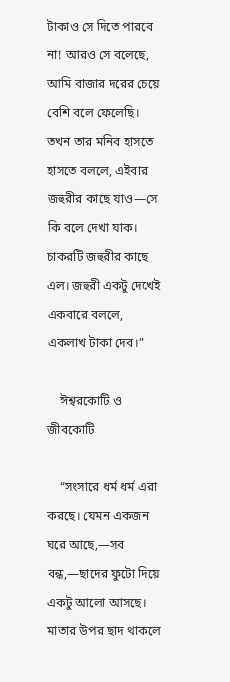টাকাও সে দিতে পারবে না! আরও সে বলেছে, আমি বাজার দরের চেয়ে বেশি বলে ফেলেছি। তখন তার মনিব হাসতে হাসতে বললে, এইবার জহুরীর কাছে যাও—সে কি বলে দেখা যাক। চাকরটি জহুরীর কাছে এল। জহুরী একটু দেখেই একবারে বললে, একলাখ টাকা দেব।”

    ঈশ্বরকোটি ও জীবকোটি

    “সংসারে ধর্ম ধর্ম এরা করছে। যেমন একজন ঘরে আছে,—সব বন্ধ,—ছাদের ফুটো দিয়ে একটু আলো আসছে। মাতার উপর ছাদ থাকলে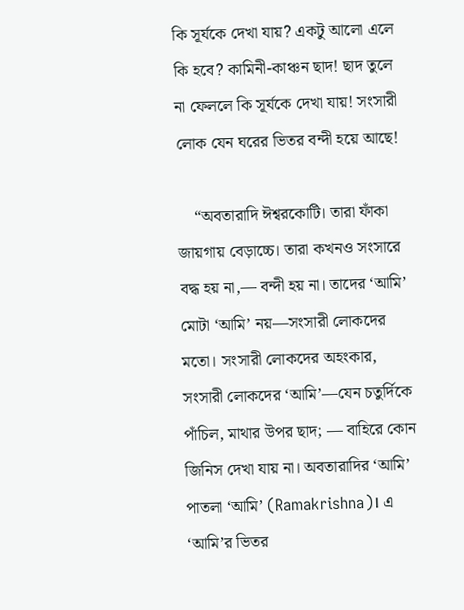কি সূর্যকে দেখা যায়? একটু আলো এলে কি হবে? কামিনী-কাঞ্চন ছাদ! ছাদ তুলে না ফেললে কি সূর্যকে দেখা যায়! সংসারী লোক যেন ঘরের ভিতর বন্দী হয়ে আছে!

    “অবতারাদি ঈশ্বরকোটি। তারা ফাঁকা জায়গায় বেড়াচ্চে। তারা কখনও সংসারে বদ্ধ হয় না,— বন্দী হয় না। তাদের ‘আমি’ মোটা ‘আমি’ নয়—সংসারী লোকদের মতো। সংসারী লোকদের অহংকার, সংসারী লোকদের ‘আমি’—যেন চতুর্দিকে পাঁচিল, মাথার উপর ছাদ; — বাহিরে কোন জিনিস দেখা যায় না। অবতারাদির ‘আমি’ পাতলা ‘আমি’ (Ramakrishna)। এ ‘আমি’র ভিতর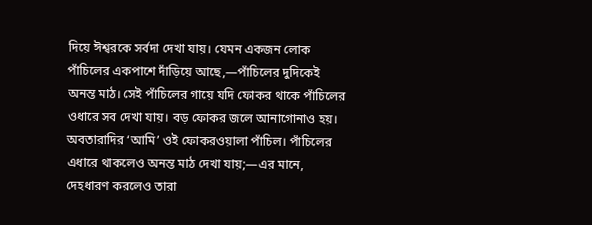দিয়ে ঈশ্বরকে সর্বদা দেখা যায়। যেমন একজন লোক পাঁচিলের একপাশে দাঁড়িয়ে আছে,—পাঁচিলের দুদিকেই অনন্ত মাঠ। সেই পাঁচিলের গায়ে যদি ফোকর থাকে পাঁচিলের ওধারে সব দেখা যায়। বড় ফোকর জলে আনাগোনাও হয়। অবতারাদির ‘আমি’ ওই ফোকরওয়ালা পাঁচিল। পাঁচিলের এধারে থাকলেও অনন্ত মাঠ দেখা যায়;—এর মানে, দেহধারণ করলেও তারা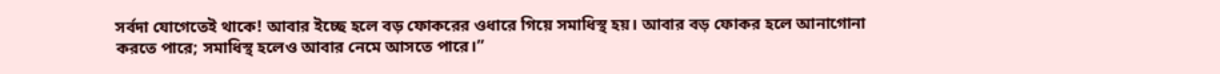সর্বদা যোগেতেই থাকে! আবার ইচ্ছে হলে বড় ফোকরের ওধারে গিয়ে সমাধিস্থ হয়। আবার বড় ফোকর হলে আনাগোনা করতে পারে; সমাধিস্থ হলেও আবার নেমে আসতে পারে।”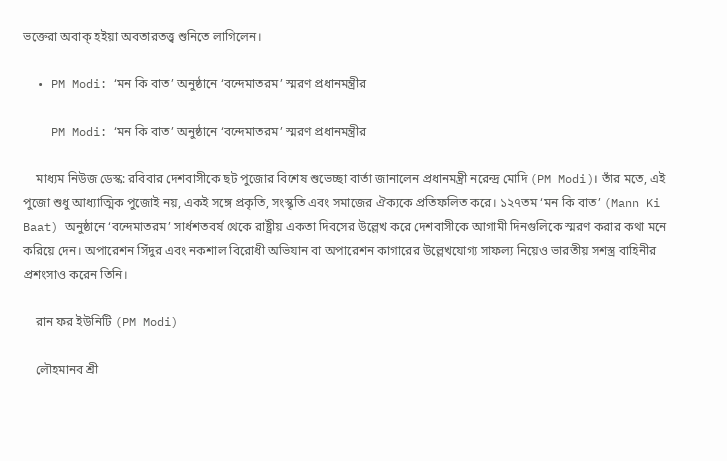ভক্তেরা অবাক্‌ হইয়া অবতারতত্ত্ব শুনিতে লাগিলেন।

  • PM Modi: ‘মন কি বাত’ অনুষ্ঠানে ‘বন্দেমাতরম’ স্মরণ প্রধানমন্ত্রীর

    PM Modi: ‘মন কি বাত’ অনুষ্ঠানে ‘বন্দেমাতরম’ স্মরণ প্রধানমন্ত্রীর

    মাধ্যম নিউজ ডেস্ক: রবিবার দেশবাসীকে ছট পুজোর বিশেষ শুভেচ্ছা বার্তা জানালেন প্রধানমন্ত্রী নরেন্দ্র মোদি (PM Modi)। তাঁর মতে, এই পুজো শুধু আধ্যাত্মিক পুজোই নয়, একই সঙ্গে প্রকৃতি, সংস্কৃতি এবং সমাজের ঐক্যকে প্রতিফলিত করে। ১২৭তম ‘মন কি বাত’ (Mann Ki Baat) অনুষ্ঠানে ‘বন্দেমাতরম’ সার্ধশতবর্ষ থেকে রাষ্ট্রীয় একতা দিবসের উল্লেখ করে দেশবাসীকে আগামী দিনগুলিকে স্মরণ করার কথা মনে করিয়ে দেন। অপারেশন সিঁদুর এবং নকশাল বিরোধী অভিযান বা অপারেশন কাগারের উল্লেখযোগ্য সাফল্য নিয়েও ভারতীয় সশস্ত্র বাহিনীর প্রশংসাও করেন তিনি।

    রান ফর ইউনিটি (PM Modi)

    লৌহমানব শ্রী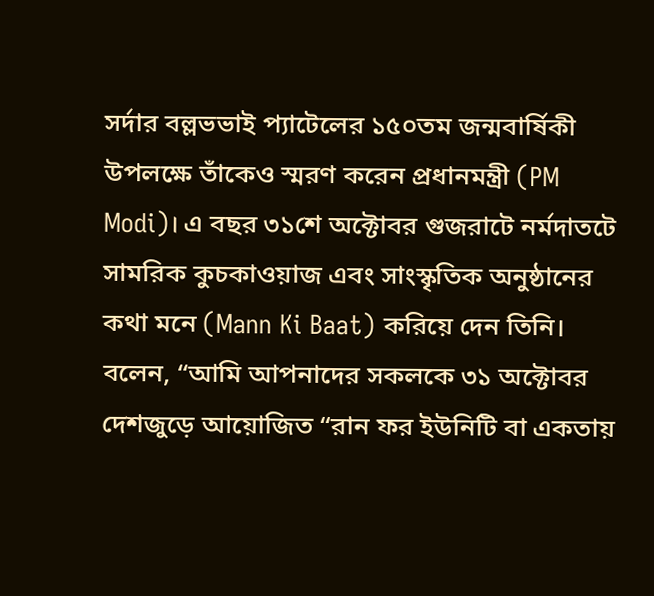সর্দার বল্লভভাই প্যাটেলের ১৫০তম জন্মবার্ষিকী উপলক্ষে তাঁকেও স্মরণ করেন প্রধানমন্ত্রী (PM Modi)। এ বছর ৩১শে অক্টোবর গুজরাটে নর্মদাতটে সামরিক কুচকাওয়াজ এবং সাংস্কৃতিক অনুষ্ঠানের কথা মনে (Mann Ki Baat) করিয়ে দেন তিনি। বলেন, “আমি আপনাদের সকলকে ৩১ অক্টোবর দেশজুড়ে আয়োজিত “রান ফর ইউনিটি বা একতায়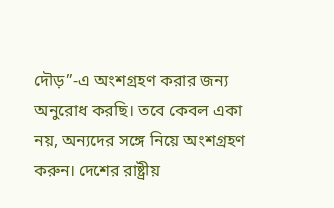দৌড়”-এ অংশগ্রহণ করার জন্য অনুরোধ করছি। তবে কেবল একা নয়, অন্যদের সঙ্গে নিয়ে অংশগ্রহণ করুন। দেশের রাষ্ট্রীয়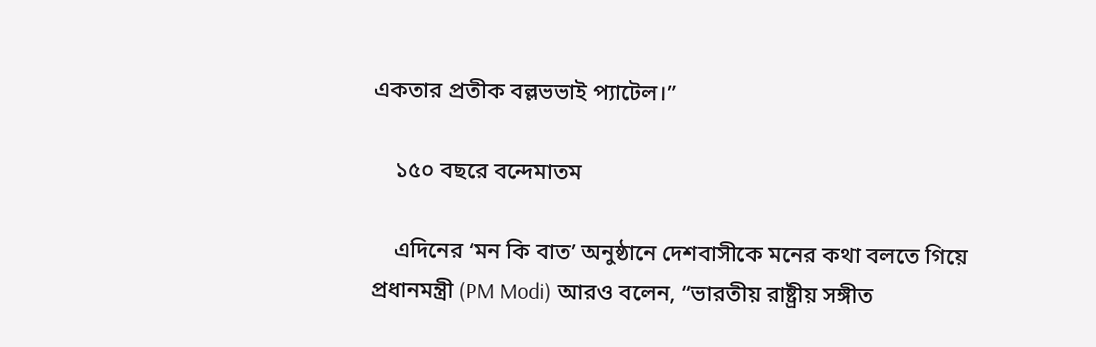একতার প্রতীক বল্লভভাই প্যাটেল।”

    ১৫০ বছরে বন্দেমাতম

    এদিনের ‘মন কি বাত’ অনুষ্ঠানে দেশবাসীকে মনের কথা বলতে গিয়ে প্রধানমন্ত্রী (PM Modi) আরও বলেন, “ভারতীয় রাষ্ট্রীয় সঙ্গীত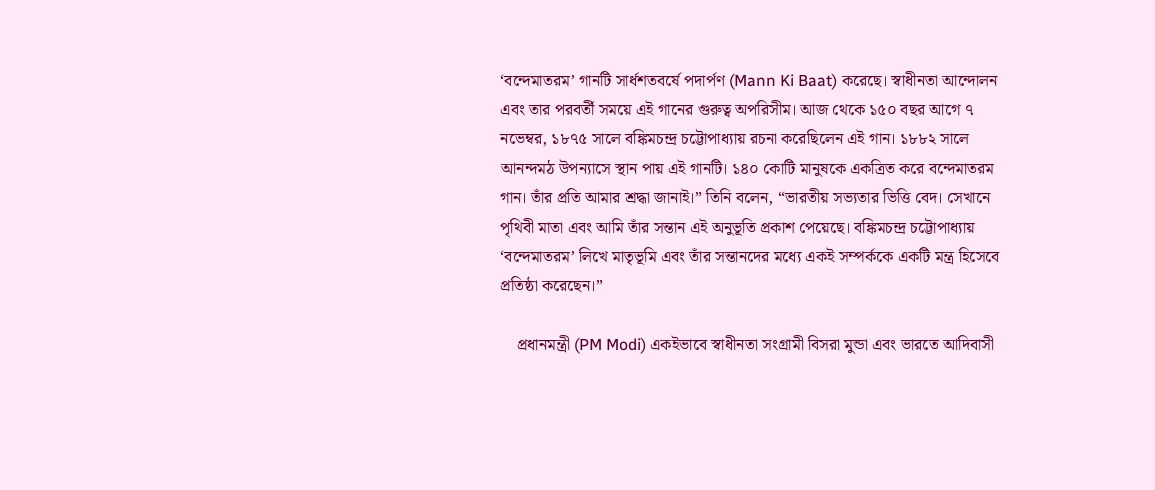‘বন্দেমাতরম’ গানটি সার্ধশতবর্ষে পদার্পণ (Mann Ki Baat) করেছে। স্বাধীনতা আন্দোলন এবং তার পরবর্তী সময়ে এই গানের গুরুত্ব অপরিসীম। আজ থেকে ১৫০ বছর আগে ৭ নভেম্বর, ১৮৭৫ সালে বঙ্কিমচন্দ্র চট্টোপাধ্যায় রচনা করেছিলেন এই গান। ১৮৮২ সালে আনন্দমঠ উপন্যাসে স্থান পায় এই গানটি। ১৪০ কোটি মানুষকে একত্রিত করে বন্দেমাতরম গান। তাঁর প্রতি আমার শ্রদ্ধা জানাই।” তিনি বলেন, “ভারতীয় সভ্যতার ভিত্তি বেদ। সেখানে পৃথিবী মাতা এবং আমি তাঁর সন্তান এই অনুভূতি প্রকাশ পেয়েছে। বঙ্কিমচন্দ্র চট্টোপাধ্যায় ‘বন্দেমাতরম’ লিখে মাতৃভূমি এবং তাঁর সন্তানদের মধ্যে একই সম্পর্ককে একটি মন্ত্র হিসেবে প্রতিষ্ঠা করেছেন।”

    প্রধানমন্ত্রী (PM Modi) একইভাবে স্বাধীনতা সংগ্রামী বিসরা মুন্ডা এবং ভারতে আদিবাসী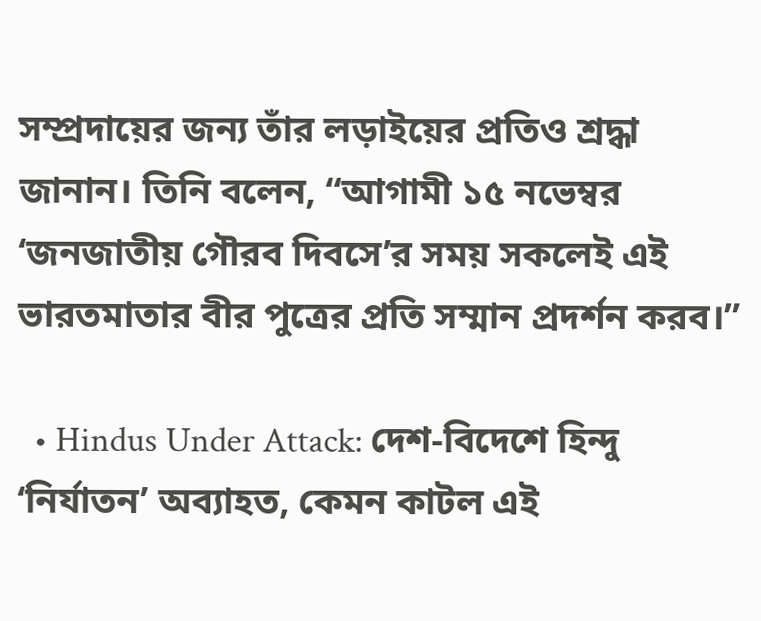সম্প্রদায়ের জন্য তাঁর লড়াইয়ের প্রতিও শ্রদ্ধা জানান। তিনি বলেন, “আগামী ১৫ নভেম্বর ‘জনজাতীয় গৌরব দিবসে’র সময় সকলেই এই ভারতমাতার বীর পুত্রের প্রতি সম্মান প্রদর্শন করব।”

  • Hindus Under Attack: দেশ-বিদেশে হিন্দু ‘নির্যাতন’ অব্যাহত, কেমন কাটল এই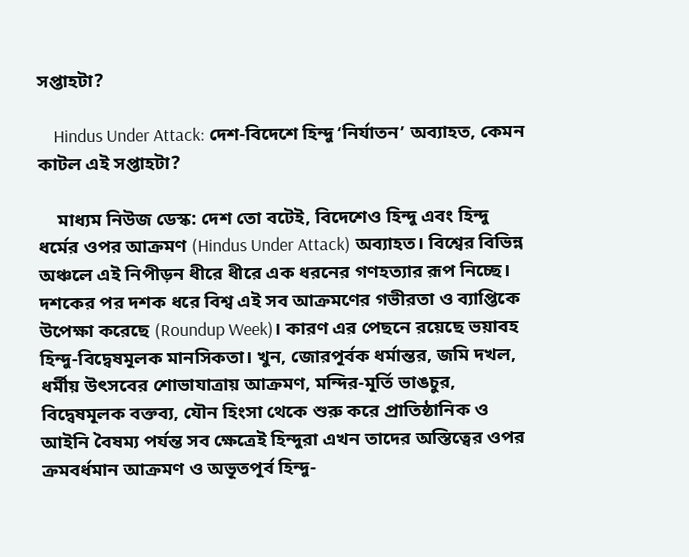সপ্তাহটা?

    Hindus Under Attack: দেশ-বিদেশে হিন্দু ‘নির্যাতন’ অব্যাহত, কেমন কাটল এই সপ্তাহটা?

    মাধ্যম নিউজ ডেস্ক: দেশ তো বটেই, বিদেশেও হিন্দু এবং হিন্দু ধর্মের ওপর আক্রমণ (Hindus Under Attack) অব্যাহত। বিশ্বের বিভিন্ন অঞ্চলে এই নিপীড়ন ধীরে ধীরে এক ধরনের গণহত্যার রূপ নিচ্ছে। দশকের পর দশক ধরে বিশ্ব এই সব আক্রমণের গভীরতা ও ব্যাপ্তিকে উপেক্ষা করেছে (Roundup Week)। কারণ এর পেছনে রয়েছে ভয়াবহ হিন্দু-বিদ্বেষমূলক মানসিকতা। খুন, জোরপূর্বক ধর্মান্তর, জমি দখল, ধর্মীয় উৎসবের শোভাযাত্রায় আক্রমণ, মন্দির-মূর্তি ভাঙচুর, বিদ্বেষমূলক বক্তব্য, যৌন হিংসা থেকে শুরু করে প্রাতিষ্ঠানিক ও আইনি বৈষম্য পর্যন্ত সব ক্ষেত্রেই হিন্দুরা এখন তাদের অস্তিত্বের ওপর ক্রমবর্ধমান আক্রমণ ও অভূতপূর্ব হিন্দু-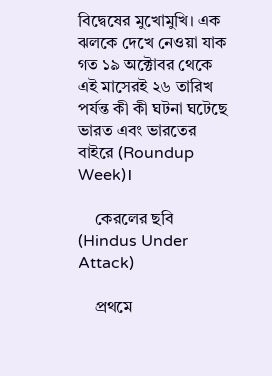বিদ্বেষের মুখোমুখি। এক ঝলকে দেখে নেওয়া যাক গত ১৯ অক্টোবর থেকে এই মাসেরই ২৬ তারিখ পর্যন্ত কী কী ঘটনা ঘটেছে ভারত এবং ভারতের বাইরে (Roundup Week)।

    কেরলের ছবি (Hindus Under Attack)

    প্রথমে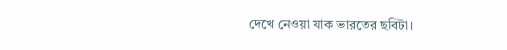দেখে নেওয়া যাক ভারতের ছবিটা।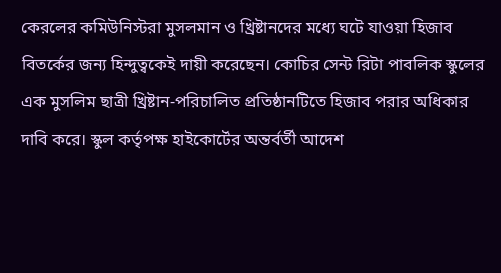কেরলের কমিউনিস্টরা মুসলমান ও খ্রিষ্টানদের মধ্যে ঘটে যাওয়া হিজাব বিতর্কের জন্য হিন্দুত্বকেই দায়ী করেছেন। কোচির সেন্ট রিটা পাবলিক স্কুলের এক মুসলিম ছাত্রী খ্রিষ্টান-পরিচালিত প্রতিষ্ঠানটিতে হিজাব পরার অধিকার দাবি করে। স্কুল কর্তৃপক্ষ হাইকোর্টের অন্তর্বর্তী আদেশ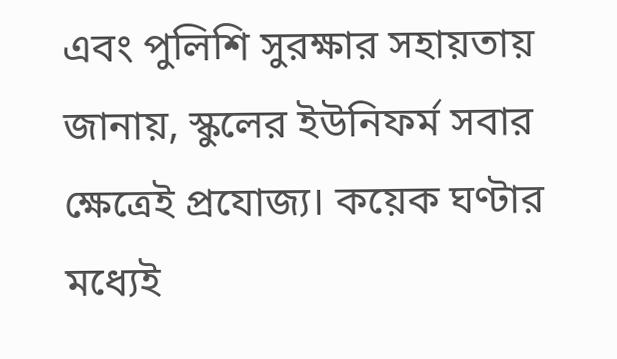এবং পুলিশি সুরক্ষার সহায়তায় জানায়, স্কুলের ইউনিফর্ম সবার ক্ষেত্রেই প্রযোজ্য। কয়েক ঘণ্টার মধ্যেই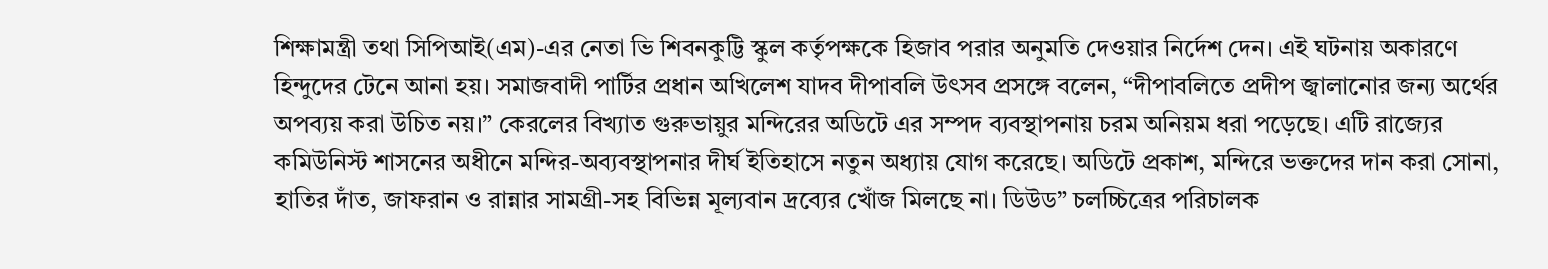শিক্ষামন্ত্রী তথা সিপিআই(এম)-এর নেতা ভি শিবনকুট্টি স্কুল কর্তৃপক্ষকে হিজাব পরার অনুমতি দেওয়ার নির্দেশ দেন। এই ঘটনায় অকারণে হিন্দুদের টেনে আনা হয়। সমাজবাদী পার্টির প্রধান অখিলেশ যাদব দীপাবলি উৎসব প্রসঙ্গে বলেন, “দীপাবলিতে প্রদীপ জ্বালানোর জন্য অর্থের অপব্যয় করা উচিত নয়।” কেরলের বিখ্যাত গুরুভায়ুর মন্দিরের অডিটে এর সম্পদ ব্যবস্থাপনায় চরম অনিয়ম ধরা পড়েছে। এটি রাজ্যের কমিউনিস্ট শাসনের অধীনে মন্দির-অব্যবস্থাপনার দীর্ঘ ইতিহাসে নতুন অধ্যায় যোগ করেছে। অডিটে প্রকাশ, মন্দিরে ভক্তদের দান করা সোনা, হাতির দাঁত, জাফরান ও রান্নার সামগ্রী-সহ বিভিন্ন মূল্যবান দ্রব্যের খোঁজ মিলছে না। ডিউড” চলচ্চিত্রের পরিচালক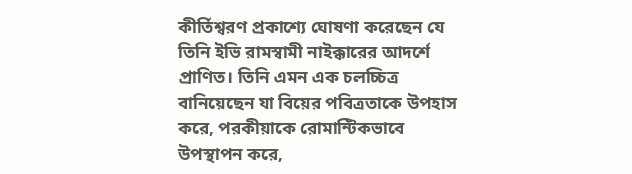কীর্তিশ্বরণ প্রকাশ্যে ঘোষণা করেছেন যে তিনি ইভি রামস্বামী নাইক্কারের আদর্শে প্রাণিত। তিনি এমন এক চলচ্চিত্র বানিয়েছেন যা বিয়ের পবিত্রতাকে উপহাস করে, পরকীয়াকে রোমান্টিকভাবে উপস্থাপন করে,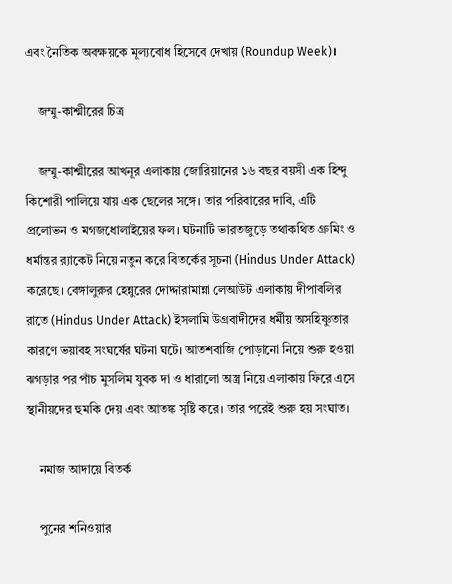এবং নৈতিক অবক্ষয়কে মূল্যবোধ হিসেবে দেখায় (Roundup Week)।

    জম্মু-কাশ্মীরের চিত্র

    জম্মু-কাশ্মীরের আখনূর এলাকায় জোরিয়ানের ১৬ বছর বয়সী এক হিন্দু কিশোরী পালিয়ে যায় এক ছেলের সঙ্গে। তার পরিবারের দাবি, এটি প্রলোভন ও মগজধোলাইয়ের ফল। ঘটনাটি ভারতজুড়ে তথাকথিত গ্রুমিং ও ধর্মান্তর র‌্যাকেট নিয়ে নতুন করে বিতর্কের সূচনা (Hindus Under Attack) করেছে। বেঙ্গালুরুর হেন্নুরের দোদ্দারামান্না লেআউট এলাকায় দীপাবলির রাতে (Hindus Under Attack) ইসলামি উগ্রবাদীদের ধর্মীয় অসহিষ্ণুতার কারণে ভয়াবহ সংঘর্ষের ঘটনা ঘটে। আতশবাজি পোড়ানো নিয়ে শুরু হওয়া ঝগড়ার পর পাঁচ মুসলিম যুবক দা ও ধারালো অস্ত্র নিয়ে এলাকায় ফিরে এসে স্থানীয়দের হুমকি দেয় এবং আতঙ্ক সৃষ্টি করে। তার পরেই শুরু হয় সংঘাত।

    নমাজ আদায়ে বিতর্ক

    পুনের শনি‌ওয়ার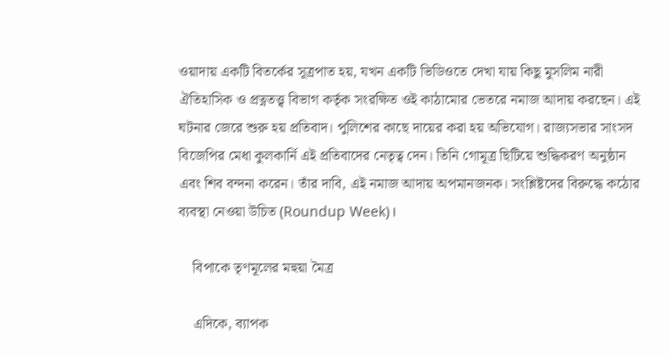ওয়াদায় একটি বিতর্কের সূত্রপাত হয়, যখন একটি ভিডিওতে দেখা যায় কিছু মুসলিম নারী ঐতিহাসিক ও প্রত্নতত্ত্ব বিভাগ কর্তৃক সংরক্ষিত ওই কাঠামোর ভেতরে নমাজ আদায় করছেন। এই ঘটনার জেরে শুরু হয় প্রতিবাদ। পুলিশের কাছে দায়ের করা হয় অভিযোগ। রাজ্যসভার সাংসদ বিজেপির মেধা কুলকার্নি এই প্রতিবাদের নেতৃত্ব দেন। তিনি গোমূত্র ছিটিয়ে শুদ্ধিকরণ অনুষ্ঠান এবং শিব বন্দনা করেন। তাঁর দাবি, এই নমাজ আদায় অপমানজনক। সংশ্লিষ্টদের বিরুদ্ধে কঠোর ব্যবস্থা নেওয়া উচিত (Roundup Week)।

    বিপাকে তৃণমূলের মহুয়া মৈত্র

    এদিকে, ব্যাপক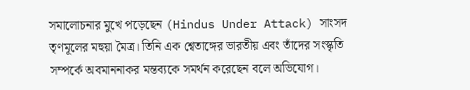সমালোচনার মুখে পড়েছেন (Hindus Under Attack) সাংসদ তৃণমূলের মহুয়া মৈত্র। তিনি এক শ্বেতাঙ্গের ভারতীয় এবং তাঁদের সংস্কৃতি সম্পর্কে অবমাননাকর মন্তব্যকে সমর্থন করেছেন বলে অভিযোগ।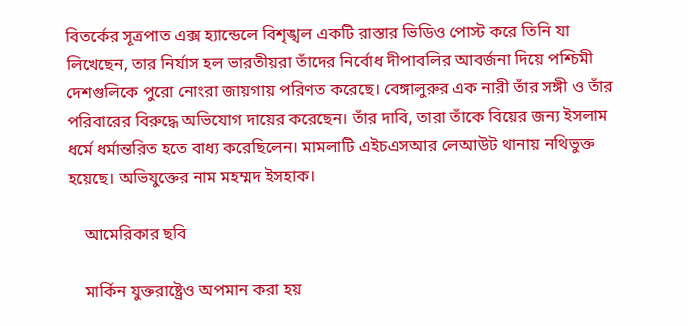বিতর্কের সূত্রপাত এক্স হ্যান্ডেলে বিশৃঙ্খল একটি রাস্তার ভিডিও পোস্ট করে তিনি যা লিখেছেন, তার নির্যাস হল ভারতীয়রা তাঁদের নির্বোধ দীপাবলির আবর্জনা দিয়ে পশ্চিমী দেশগুলিকে পুরো নোংরা জায়গায় পরিণত করেছে। বেঙ্গালুরুর এক নারী তাঁর সঙ্গী ও তাঁর পরিবারের বিরুদ্ধে অভিযোগ দায়ের করেছেন। তাঁর দাবি, তারা তাঁকে বিয়ের জন্য ইসলাম ধর্মে ধর্মান্তরিত হতে বাধ্য করেছিলেন। মামলাটি এইচএসআর লেআউট থানায় নথিভুক্ত হয়েছে। অভিযুক্তের নাম মহম্মদ ইসহাক।

    আমেরিকার ছবি

    মার্কিন যুক্তরাষ্ট্রেও অপমান করা হয়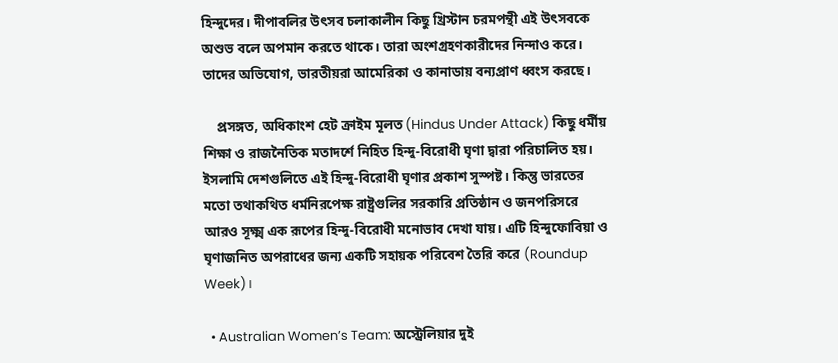হিন্দুদের। দীপাবলির উৎসব চলাকালীন কিছু খ্রিস্টান চরমপন্থী এই উৎসবকে অশুভ বলে অপমান করতে থাকে। তারা অংশগ্রহণকারীদের নিন্দাও করে। তাদের অভিযোগ, ভারতীয়রা আমেরিকা ও কানাডায় বন্যপ্রাণ ধ্বংস করছে।

    প্রসঙ্গত, অধিকাংশ হেট ক্রাইম মূলত (Hindus Under Attack) কিছু ধর্মীয় শিক্ষা ও রাজনৈতিক মতাদর্শে নিহিত হিন্দু-বিরোধী ঘৃণা দ্বারা পরিচালিত হয়। ইসলামি দেশগুলিতে এই হিন্দু-বিরোধী ঘৃণার প্রকাশ সুস্পষ্ট। কিন্তু ভারতের মতো তথাকথিত ধর্মনিরপেক্ষ রাষ্ট্রগুলির সরকারি প্রতিষ্ঠান ও জনপরিসরে আরও সূক্ষ্ম এক রূপের হিন্দু-বিরোধী মনোভাব দেখা যায়। এটি হিন্দুফোবিয়া ও ঘৃণাজনিত অপরাধের জন্য একটি সহায়ক পরিবেশ তৈরি করে (Roundup Week)।

  • Australian Women’s Team: অস্ট্রেলিয়ার দুই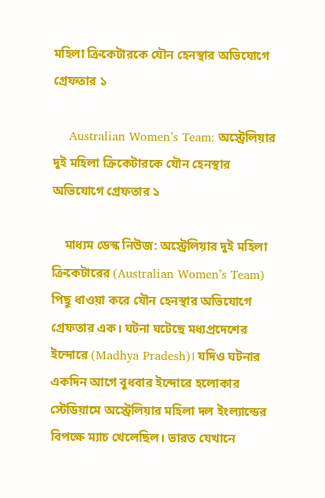মহিলা ক্রিকেটারকে যৌন হেনস্থার অভিযোগে গ্রেফতার ১

    Australian Women’s Team: অস্ট্রেলিয়ার দুই মহিলা ক্রিকেটারকে যৌন হেনস্থার অভিযোগে গ্রেফতার ১

    মাধ্যম ডেস্ক নিউজ: অস্ট্রেলিয়ার দুই মহিলা ক্রিকেটারের (Australian Women’s Team) পিছু ধাওয়া করে যৌন হেনস্থার অভিযোগে গ্রেফতার এক। ঘটনা ঘটেছে মধ্যপ্রদেশের ইন্দোরে (Madhya Pradesh)। যদিও ঘটনার একদিন আগে বুধবার ইন্দোরে হলোকার স্টেডিয়ামে অস্ট্রেলিয়ার মহিলা দল ইংল্যান্ডের বিপক্ষে ম্যাচ খেলেছিল। ভারত যেখানে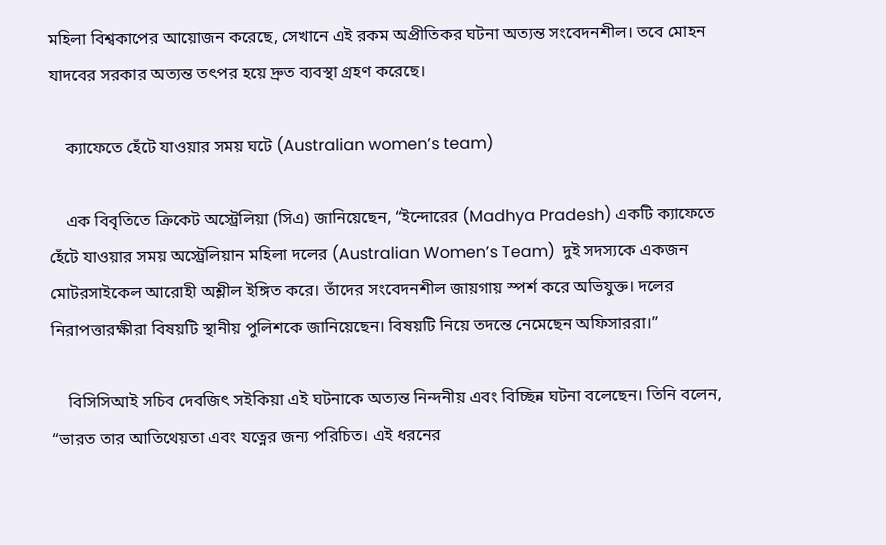মহিলা বিশ্বকাপের আয়োজন করেছে, সেখানে এই রকম অপ্রীতিকর ঘটনা অত্যন্ত সংবেদনশীল। তবে মোহন যাদবের সরকার অত্যন্ত তৎপর হয়ে দ্রুত ব্যবস্থা গ্রহণ করেছে।

    ক্যাফেতে হেঁটে যাওয়ার সময় ঘটে (Australian women’s team)

    এক বিবৃতিতে ক্রিকেট অস্ট্রেলিয়া (সিএ) জানিয়েছেন, “ইন্দোরের (Madhya Pradesh) একটি ক্যাফেতে হেঁটে যাওয়ার সময় অস্ট্রেলিয়ান মহিলা দলের (Australian Women’s Team)  দুই সদস্যকে একজন মোটরসাইকেল আরোহী অশ্লীল ইঙ্গিত করে। তাঁদের সংবেদনশীল জায়গায় স্পর্শ করে অভিযুক্ত। দলের নিরাপত্তারক্ষীরা বিষয়টি স্থানীয় পুলিশকে জানিয়েছেন। বিষয়টি নিয়ে তদন্তে নেমেছেন অফিসাররা।”

    বিসিসিআই সচিব দেবজিৎ সইকিয়া এই ঘটনাকে অত্যন্ত নিন্দনীয় এবং বিচ্ছিন্ন ঘটনা বলেছেন। তিনি বলেন, “ভারত তার আতিথেয়তা এবং যত্নের জন্য পরিচিত। এই ধরনের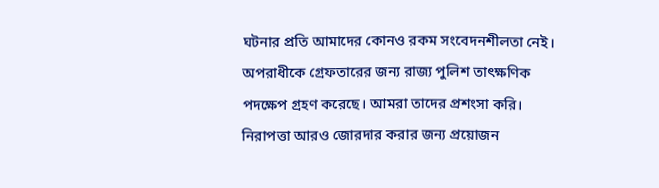ঘটনার প্রতি আমাদের কোনও রকম সংবেদনশীলতা নেই। অপরাধীকে গ্রেফতারের জন্য রাজ্য পুলিশ তাৎক্ষণিক পদক্ষেপ গ্রহণ করেছে। আমরা তাদের প্রশংসা করি। নিরাপত্তা আরও জোরদার করার জন্য প্রয়োজন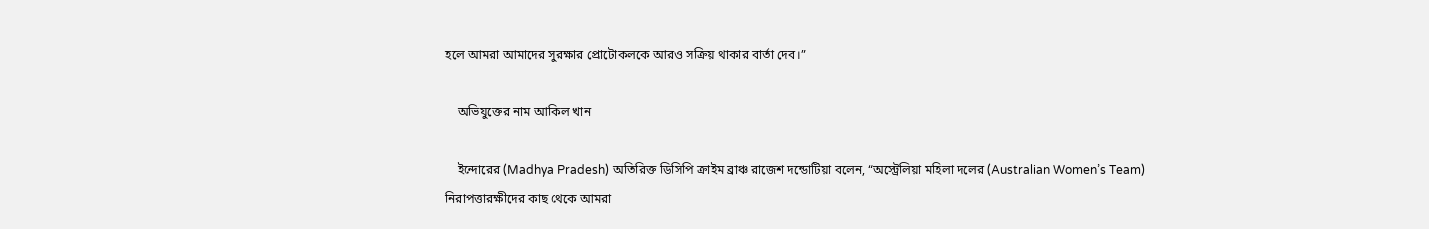হলে আমরা আমাদের সুরক্ষার প্রোটোকলকে আরও সক্রিয় থাকার বার্তা দেব।”

    অভিযুক্তের নাম আকিল খান

    ইন্দোরের (Madhya Pradesh) অতিরিক্ত ডিসিপি ক্রাইম ব্রাঞ্চ রাজেশ দন্ডোটিয়া বলেন, “অস্ট্রেলিয়া মহিলা দলের (Australian Women’s Team) নিরাপত্তারক্ষীদের কাছ থেকে আমরা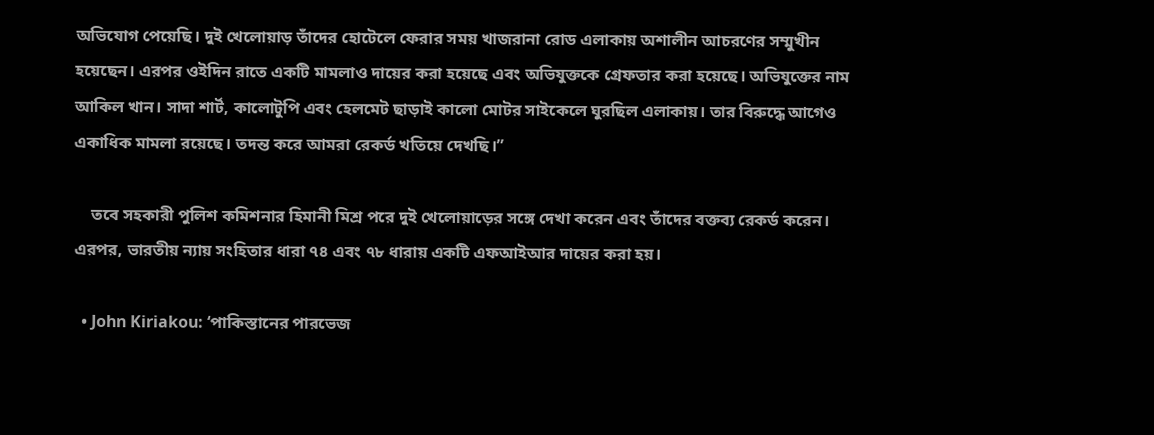অভিযোগ পেয়েছি। দুই খেলোয়াড় তাঁদের হোটেলে ফেরার সময় খাজরানা রোড এলাকায় অশালীন আচরণের সম্মুখীন হয়েছেন। এরপর ওইদিন রাতে একটি মামলাও দায়ের করা হয়েছে এবং অভিযুক্তকে গ্রেফতার করা হয়েছে। অভিযুক্তের নাম আকিল খান। সাদা শার্ট, কালোটুপি এবং হেলমেট ছাড়াই কালো মোটর সাইকেলে ঘুরছিল এলাকায়। তার বিরুদ্ধে আগেও একাধিক মামলা রয়েছে। তদন্ত করে আমরা রেকর্ড খতিয়ে দেখছি।”

    তবে সহকারী পুলিশ কমিশনার হিমানী মিশ্র পরে দুই খেলোয়াড়ের সঙ্গে দেখা করেন এবং তাঁদের বক্তব্য রেকর্ড করেন। এরপর, ভারতীয় ন্যায় সংহিতার ধারা ৭৪ এবং ৭৮ ধারায় একটি এফআইআর দায়ের করা হয়।

  • John Kiriakou: ‘পাকিস্তানের পারভেজ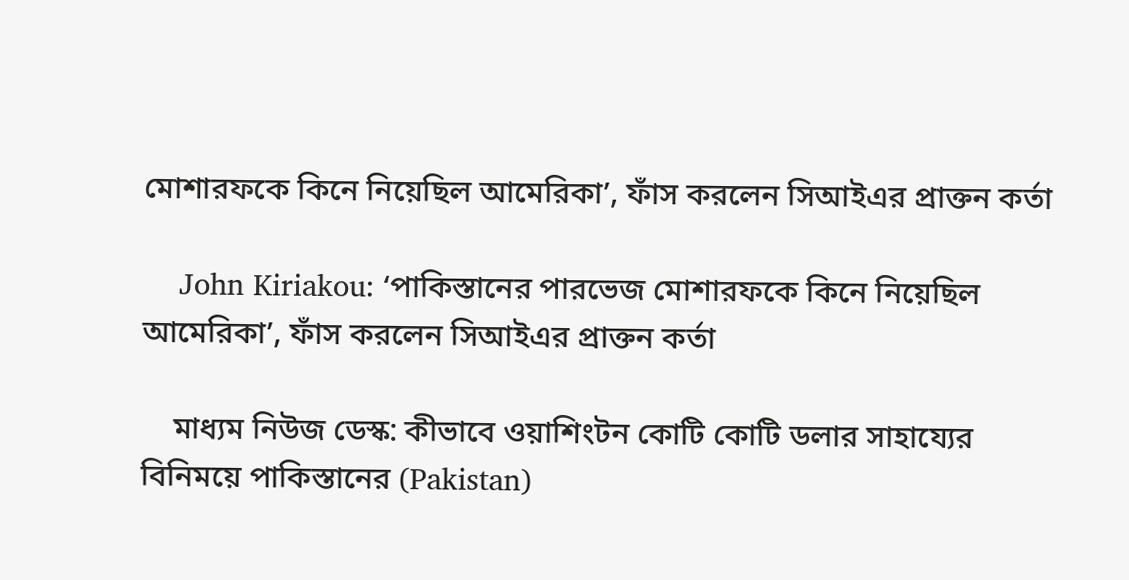মোশারফকে কিনে নিয়েছিল আমেরিকা’, ফাঁস করলেন সিআইএর প্রাক্তন কর্তা

    John Kiriakou: ‘পাকিস্তানের পারভেজ মোশারফকে কিনে নিয়েছিল আমেরিকা’, ফাঁস করলেন সিআইএর প্রাক্তন কর্তা

    মাধ্যম নিউজ ডেস্ক: কীভাবে ওয়াশিংটন কোটি কোটি ডলার সাহায্যের বিনিময়ে পাকিস্তানের (Pakistan)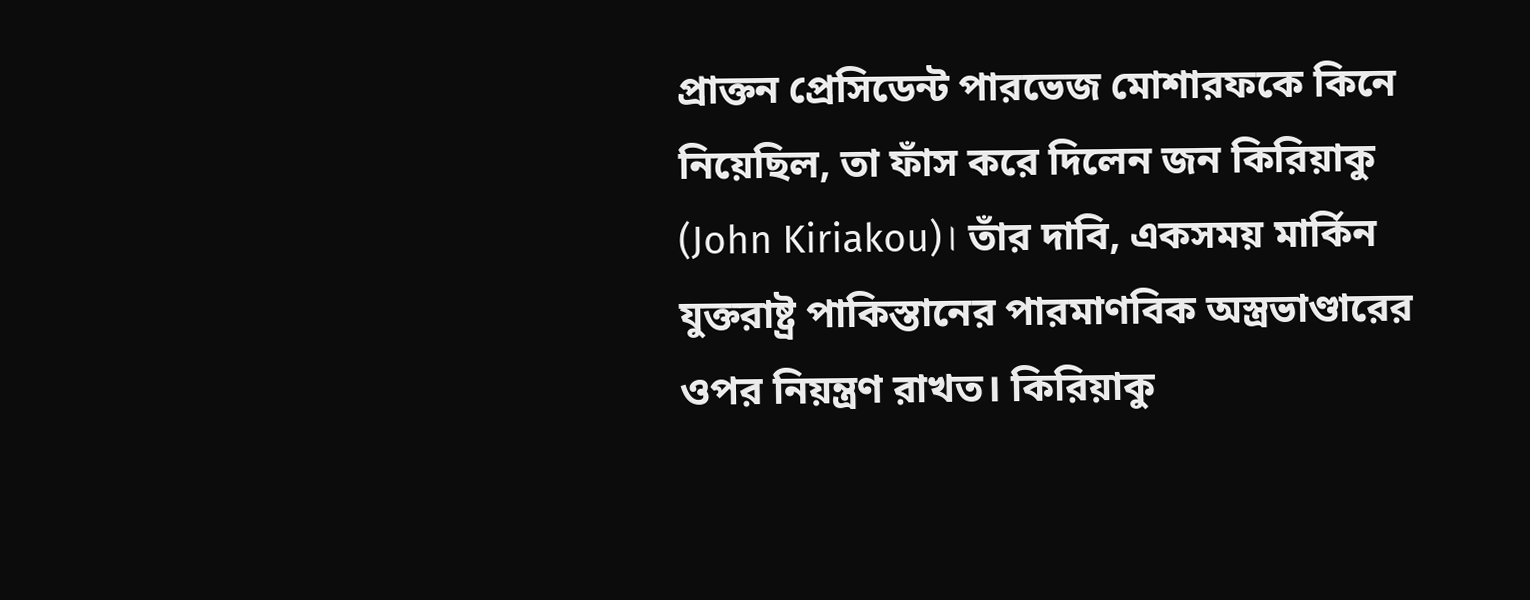প্রাক্তন প্রেসিডেন্ট পারভেজ মোশারফকে কিনে নিয়েছিল, তা ফাঁস করে দিলেন জন কিরিয়াকু (John Kiriakou)। তাঁর দাবি, একসময় মার্কিন যুক্তরাষ্ট্র পাকিস্তানের পারমাণবিক অস্ত্রভাণ্ডারের ওপর নিয়ন্ত্রণ রাখত। কিরিয়াকু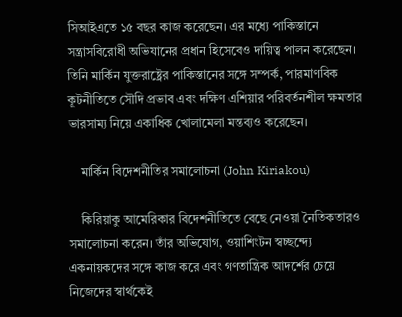সিআইএতে ১৫ বছর কাজ করেছেন। এর মধ্যে পাকিস্তানে সন্ত্রাসবিরোধী অভিযানের প্রধান হিসেবেও দায়িত্ব পালন করেছেন। তিনি মার্কিন যুক্তরাষ্ট্রের পাকিস্তানের সঙ্গে সম্পর্ক, পারমাণবিক কূটনীতিতে সৌদি প্রভাব এবং দক্ষিণ এশিয়ার পরিবর্তনশীল ক্ষমতার ভারসাম্য নিয়ে একাধিক খোলামেলা মন্তব্যও করেছেন।

    মার্কিন বিদেশনীতির সমালোচনা (John Kiriakou)

    কিরিয়াকু আমেরিকার বিদেশনীতিতে বেছে নেওয়া নৈতিকতারও সমালোচনা করেন। তাঁর অভিযোগ, ওয়াশিংটন স্বচ্ছন্দ্যে একনায়কদের সঙ্গে কাজ করে এবং গণতান্ত্রিক আদর্শের চেয়ে নিজেদের স্বার্থকেই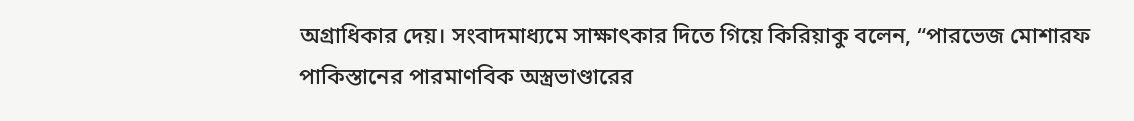অগ্রাধিকার দেয়। সংবাদমাধ্যমে সাক্ষাৎকার দিতে গিয়ে কিরিয়াকু বলেন, “পারভেজ মোশারফ পাকিস্তানের পারমাণবিক অস্ত্রভাণ্ডারের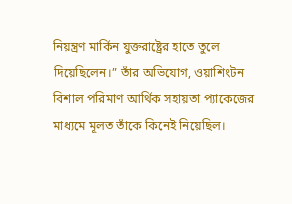নিয়ন্ত্রণ মার্কিন যুক্তরাষ্ট্রের হাতে তুলে দিয়েছিলেন।” তাঁর অভিযোগ, ওয়াশিংটন বিশাল পরিমাণ আর্থিক সহায়তা প্যাকেজের মাধ্যমে মূলত তাঁকে কিনেই নিয়েছিল।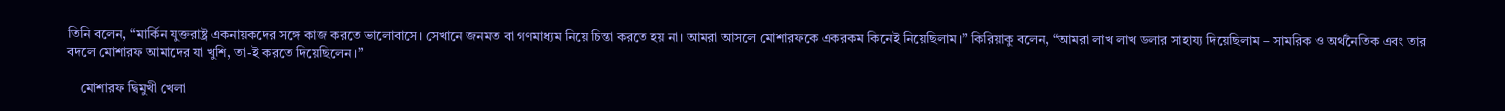তিনি বলেন, “মার্কিন যুক্তরাষ্ট্র একনায়কদের সঙ্গে কাজ করতে ভালোবাসে। সেখানে জনমত বা গণমাধ্যম নিয়ে চিন্তা করতে হয় না। আমরা আসলে মোশারফকে একরকম কিনেই নিয়েছিলাম।” কিরিয়াকু বলেন, “আমরা লাখ লাখ ডলার সাহায্য দিয়েছিলাম – সামরিক ও অর্থনৈতিক এবং তার বদলে মোশারফ আমাদের যা খুশি, তা-ই করতে দিয়েছিলেন।”

    মোশারফ দ্বিমুখী খেলা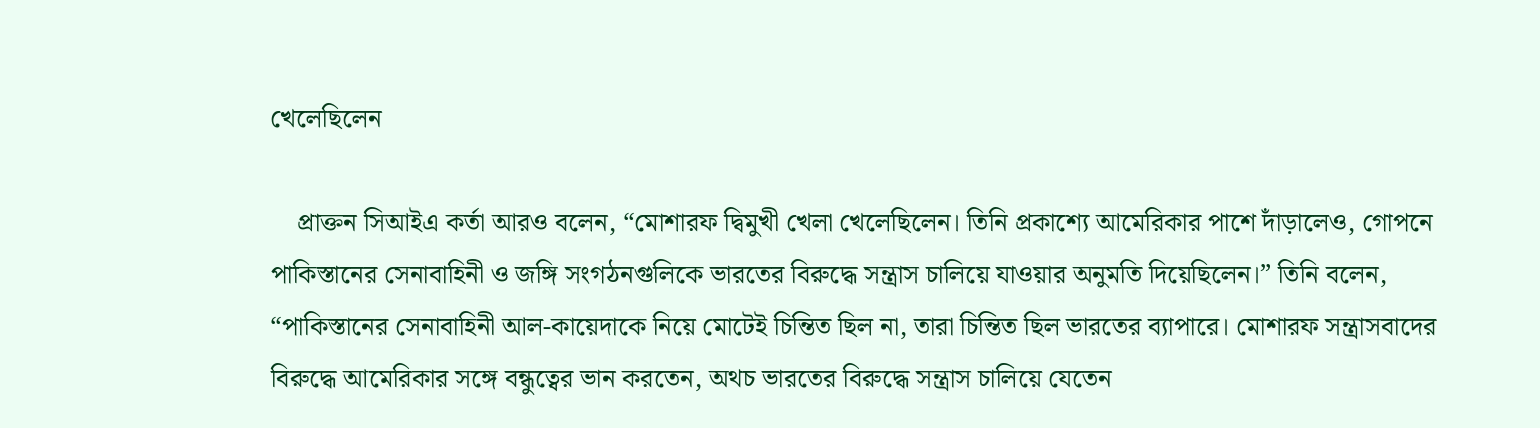খেলেছিলেন

    প্রাক্তন সিআইএ কর্তা আরও বলেন, “মোশারফ দ্বিমুখী খেলা খেলেছিলেন। তিনি প্রকাশ্যে আমেরিকার পাশে দাঁড়ালেও, গোপনে পাকিস্তানের সেনাবাহিনী ও জঙ্গি সংগঠনগুলিকে ভারতের বিরুদ্ধে সন্ত্রাস চালিয়ে যাওয়ার অনুমতি দিয়েছিলেন।” তিনি বলেন, “পাকিস্তানের সেনাবাহিনী আল-কায়েদাকে নিয়ে মোটেই চিন্তিত ছিল না, তারা চিন্তিত ছিল ভারতের ব্যাপারে। মোশারফ সন্ত্রাসবাদের বিরুদ্ধে আমেরিকার সঙ্গে বন্ধুত্বের ভান করতেন, অথচ ভারতের বিরুদ্ধে সন্ত্রাস চালিয়ে যেতেন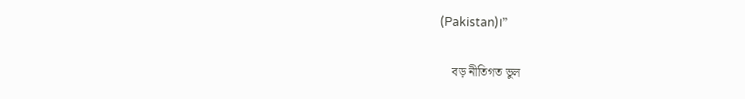(Pakistan)।”

    বড় নীতিগত ভুল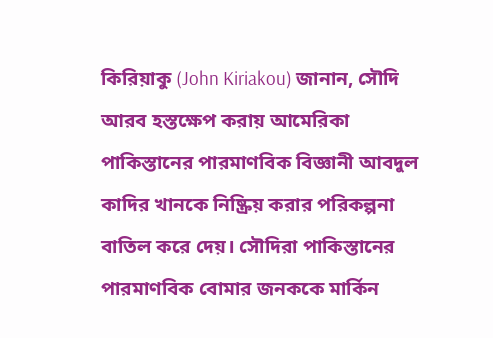কিরিয়াকু (John Kiriakou) জানান, সৌদি আরব হস্তক্ষেপ করায় আমেরিকা পাকিস্তানের পারমাণবিক বিজ্ঞানী আবদুল কাদির খানকে নিষ্ক্রিয় করার পরিকল্পনা বাতিল করে দেয়। সৌদিরা পাকিস্তানের পারমাণবিক বোমার জনককে মার্কিন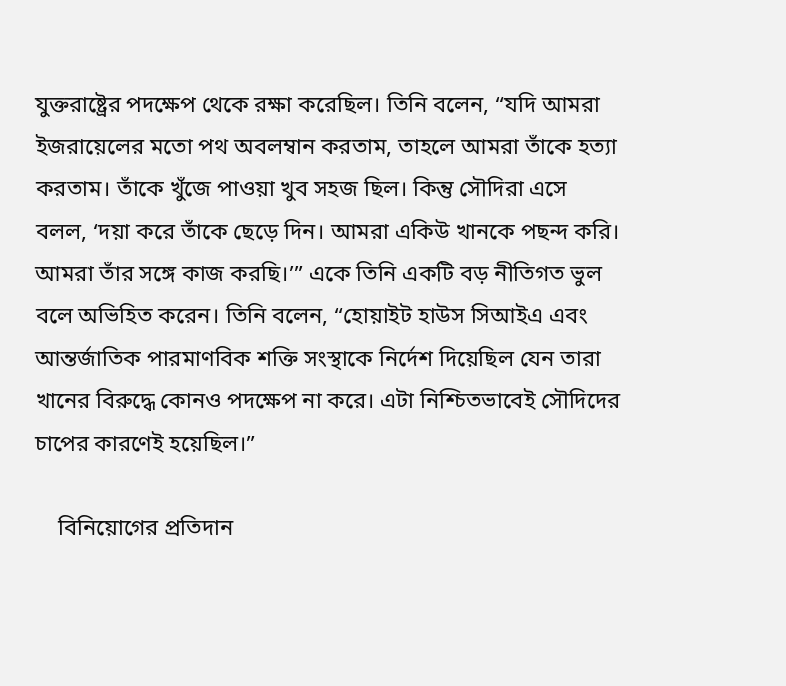যুক্তরাষ্ট্রের পদক্ষেপ থেকে রক্ষা করেছিল। তিনি বলেন, “যদি আমরা ইজরায়েলের মতো পথ অবলম্বান করতাম, তাহলে আমরা তাঁকে হত্যা করতাম। তাঁকে খুঁজে পাওয়া খুব সহজ ছিল। কিন্তু সৌদিরা এসে বলল, ‘দয়া করে তাঁকে ছেড়ে দিন। আমরা একিউ খানকে পছন্দ করি। আমরা তাঁর সঙ্গে কাজ করছি।’” একে তিনি একটি বড় নীতিগত ভুল বলে অভিহিত করেন। তিনি বলেন, “হোয়াইট হাউস সিআইএ এবং আন্তর্জাতিক পারমাণবিক শক্তি সংস্থাকে নির্দেশ দিয়েছিল যেন তারা খানের বিরুদ্ধে কোনও পদক্ষেপ না করে। এটা নিশ্চিতভাবেই সৌদিদের চাপের কারণেই হয়েছিল।”

    বিনিয়োগের প্রতিদান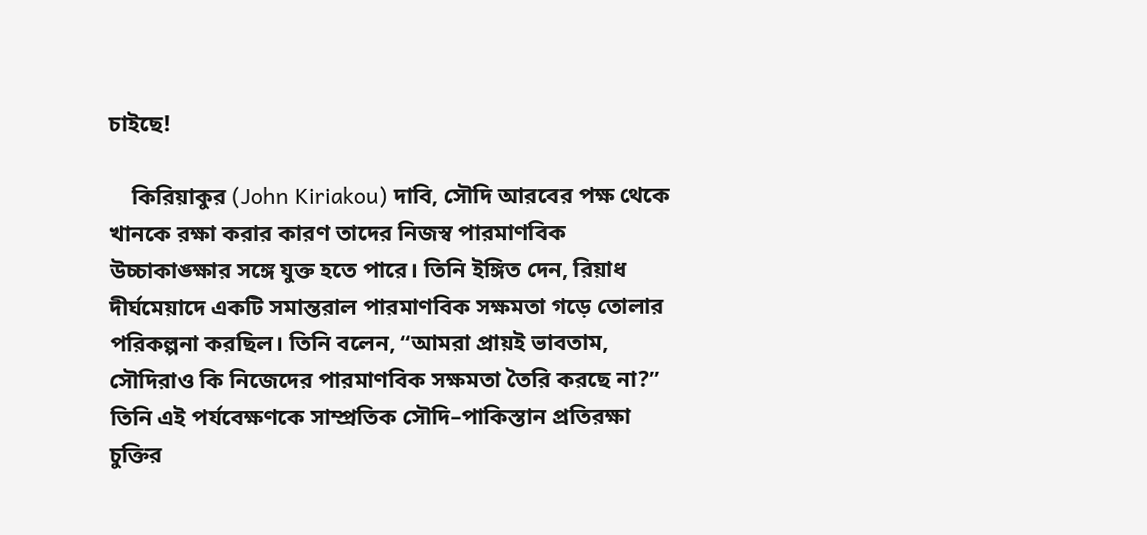চাইছে!

    কিরিয়াকুর (John Kiriakou) দাবি, সৌদি আরবের পক্ষ থেকে খানকে রক্ষা করার কারণ তাদের নিজস্ব পারমাণবিক উচ্চাকাঙ্ক্ষার সঙ্গে যুক্ত হতে পারে। তিনি ইঙ্গিত দেন, রিয়াধ দীর্ঘমেয়াদে একটি সমান্তরাল পারমাণবিক সক্ষমতা গড়ে তোলার পরিকল্পনা করছিল। তিনি বলেন, “আমরা প্রায়ই ভাবতাম, সৌদিরাও কি নিজেদের পারমাণবিক সক্ষমতা তৈরি করছে না?” তিনি এই পর্যবেক্ষণকে সাম্প্রতিক সৌদি–পাকিস্তান প্রতিরক্ষা চুক্তির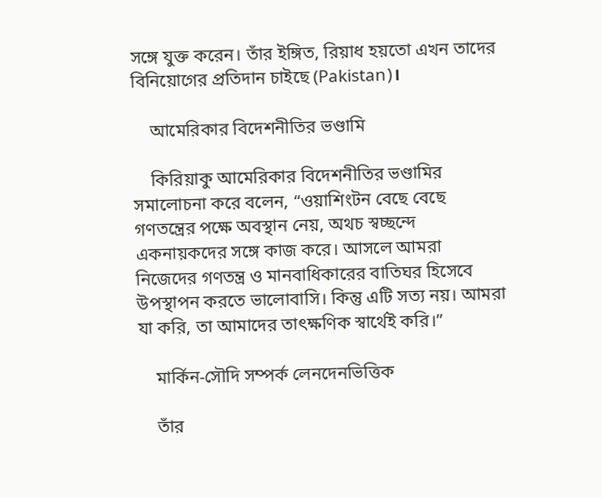সঙ্গে যুক্ত করেন। তাঁর ইঙ্গিত, রিয়াধ হয়তো এখন তাদের বিনিয়োগের প্রতিদান চাইছে (Pakistan)।

    আমেরিকার বিদেশনীতির ভণ্ডামি

    কিরিয়াকু আমেরিকার বিদেশনীতির ভণ্ডামির সমালোচনা করে বলেন, “ওয়াশিংটন বেছে বেছে গণতন্ত্রের পক্ষে অবস্থান নেয়, অথচ স্বচ্ছন্দে একনায়কদের সঙ্গে কাজ করে। আসলে আমরা নিজেদের গণতন্ত্র ও মানবাধিকারের বাতিঘর হিসেবে উপস্থাপন করতে ভালোবাসি। কিন্তু এটি সত্য নয়। আমরা যা করি, তা আমাদের তাৎক্ষণিক স্বার্থেই করি।”

    মার্কিন-সৌদি সম্পর্ক লেনদেনভিত্তিক

    তাঁর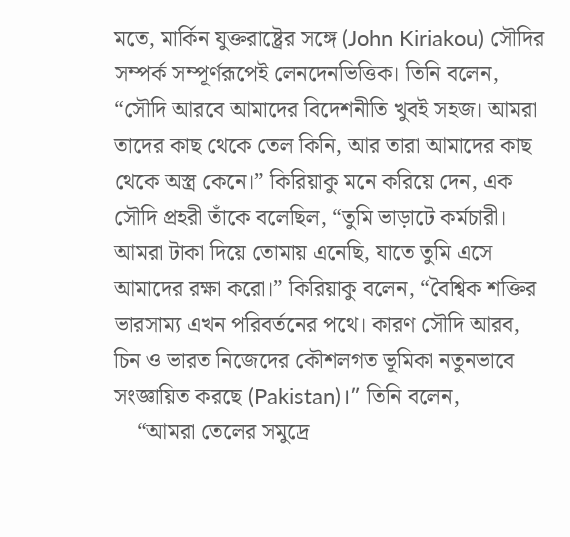মতে, মার্কিন যুক্তরাষ্ট্রের সঙ্গে (John Kiriakou) সৌদির সম্পর্ক সম্পূর্ণরূপেই লেনদেনভিত্তিক। তিনি বলেন, “সৌদি আরবে আমাদের বিদেশনীতি খুবই সহজ। আমরা তাদের কাছ থেকে তেল কিনি, আর তারা আমাদের কাছ থেকে অস্ত্র কেনে।” কিরিয়াকু মনে করিয়ে দেন, এক সৌদি প্রহরী তাঁকে বলেছিল, “তুমি ভাড়াটে কর্মচারী। আমরা টাকা দিয়ে তোমায় এনেছি, যাতে তুমি এসে আমাদের রক্ষা করো।” কিরিয়াকু বলেন, “বৈশ্বিক শক্তির ভারসাম্য এখন পরিবর্তনের পথে। কারণ সৌদি আরব, চিন ও ভারত নিজেদের কৌশলগত ভূমিকা নতুনভাবে সংজ্ঞায়িত করছে (Pakistan)।” তিনি বলেন,
    “আমরা তেলের সমুদ্রে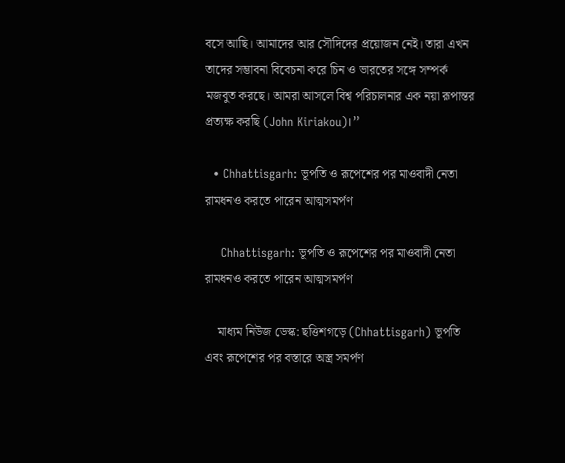বসে আছি। আমাদের আর সৌদিদের প্রয়োজন নেই। তারা এখন তাদের সম্ভাবনা বিবেচনা করে চিন ও ভারতের সঙ্গে সম্পর্ক মজবুত করছে। আমরা আসলে বিশ্ব পরিচালনার এক নয়া রূপান্তর প্রত্যক্ষ করছি (John Kiriakou)।”

  • Chhattisgarh: ভূপতি ও রূপেশের পর মাওবাদী নেতা রামধনও করতে পারেন আত্মসমর্পণ

    Chhattisgarh: ভূপতি ও রূপেশের পর মাওবাদী নেতা রামধনও করতে পারেন আত্মসমর্পণ

    মাধ্যম নিউজ ডেস্ক: ছত্তিশগড়ে (Chhattisgarh) ভূপতি এবং রূপেশের পর বস্তারে অস্ত্র সমর্পণ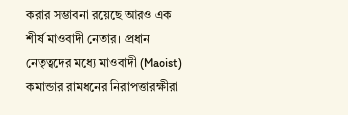করার সম্ভাবনা রয়েছে আরও এক শীর্ষ মাওবাদী নেতার। প্রধান নেতৃত্বদের মধ্যে মাওবাদী (Maoist) কমান্ডার রামধনের নিরাপত্তারক্ষীরা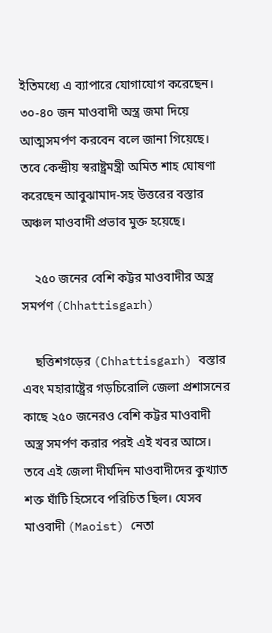ইতিমধ্যে এ ব্যাপারে যোগাযোগ করেছেন। ৩০-৪০ জন মাওবাদী অস্ত্র জমা দিয়ে আত্মসমর্পণ করবেন বলে জানা গিয়েছে। তবে কেন্দ্রীয় স্বরাষ্ট্রমন্ত্রী অমিত শাহ ঘোষণা করেছেন আবুঝামাদ-সহ উত্তরের বস্তার অঞ্চল মাওবাদী প্রভাব মুক্ত হয়েছে।

    ২৫০ জনের বেশি কট্টর মাওবাদীর অস্ত্র সমর্পণ (Chhattisgarh)

    ছত্তিশগড়ের (Chhattisgarh) বস্তার এবং মহারাষ্ট্রের গড়চিরোলি জেলা প্রশাসনের কাছে ২৫০ জনেরও বেশি কট্টর মাওবাদী অস্ত্র সমর্পণ করার পরই এই খবর আসে। তবে এই জেলা দীর্ঘদিন মাওবাদীদের কুখ্যাত শক্ত ঘাঁটি হিসেবে পরিচিত ছিল। যেসব মাওবাদী (Maoist) নেতা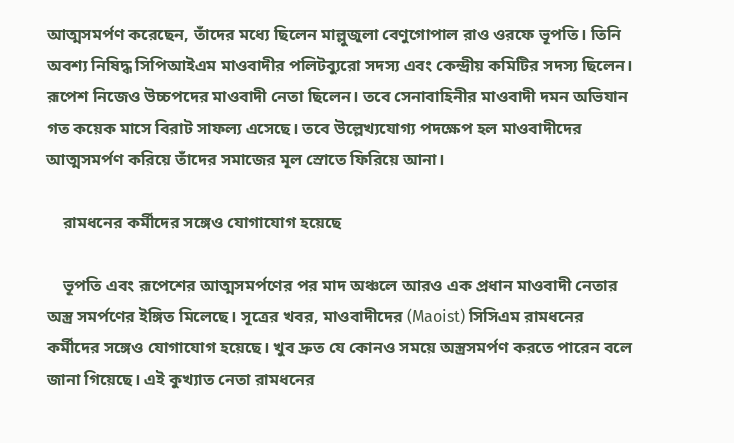আত্মসমর্পণ করেছেন, তাঁদের মধ্যে ছিলেন মাল্লুজুলা বেণুগোপাল রাও ওরফে ভূপতি। তিনি অবশ্য নিষিদ্ধ সিপিআইএম মাওবাদীর পলিটব্যুরো সদস্য এবং কেন্দ্রীয় কমিটির সদস্য ছিলেন। রূপেশ নিজেও উচ্চপদের মাওবাদী নেতা ছিলেন। তবে সেনাবাহিনীর মাওবাদী দমন অভিযান গত কয়েক মাসে বিরাট সাফল্য এসেছে। তবে উল্লেখ্যযোগ্য পদক্ষেপ হল মাওবাদীদের আত্মসমর্পণ করিয়ে তাঁদের সমাজের মূল স্রোতে ফিরিয়ে আনা।

    রামধনের কর্মীদের সঙ্গেও যোগাযোগ হয়েছে

    ভূপতি এবং রূপেশের আত্মসমর্পণের পর মাদ অঞ্চলে আরও এক প্রধান মাওবাদী নেতার অস্ত্র সমর্পণের ইঙ্গিত মিলেছে। সূত্রের খবর, মাওবাদীদের (Maoist) সিসিএম রামধনের কর্মীদের সঙ্গেও যোগাযোগ হয়েছে। খুব দ্রুত যে কোনও সময়ে অস্ত্রসমর্পণ করতে পারেন বলে জানা গিয়েছে। এই কুখ্যাত নেতা রামধনের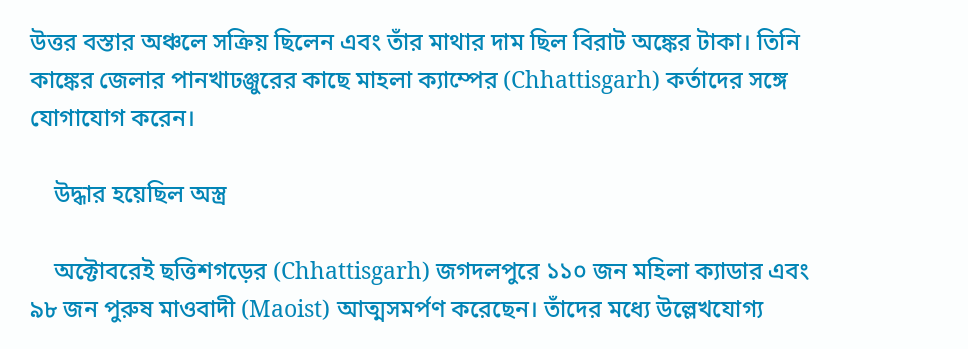উত্তর বস্তার অঞ্চলে সক্রিয় ছিলেন এবং তাঁর মাথার দাম ছিল বিরাট অঙ্কের টাকা। তিনি কাঙ্কের জেলার পানখাঢঞ্জুরের কাছে মাহলা ক্যাম্পের (Chhattisgarh) কর্তাদের সঙ্গে যোগাযোগ করেন।

    উদ্ধার হয়েছিল অস্ত্র

    অক্টোবরেই ছত্তিশগড়ের (Chhattisgarh) জগদলপুরে ১১০ জন মহিলা ক্যাডার এবং ৯৮ জন পুরুষ মাওবাদী (Maoist) আত্মসমর্পণ করেছেন। তাঁদের মধ্যে উল্লেখযোগ্য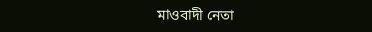মাওবাদী নেতা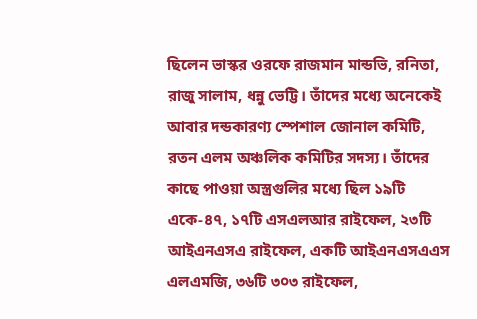ছিলেন ভাস্কর ওরফে রাজমান মান্ডভি, রনিতা, রাজু সালাম, ধন্নু ভেট্টি। তাঁদের মধ্যে অনেকেই আবার দন্ডকারণ্য স্পেশাল জোনাল কমিটি, রতন এলম অঞ্চলিক কমিটির সদস্য। তাঁদের কাছে পাওয়া অস্ত্রগুলির মধ্যে ছিল ১৯টি একে-৪৭, ১৭টি এসএলআর রাইফেল, ২৩টি আইএনএসএ রাইফেল, একটি আইএনএসএএস এলএমজি, ৩৬টি ৩০৩ রাইফেল,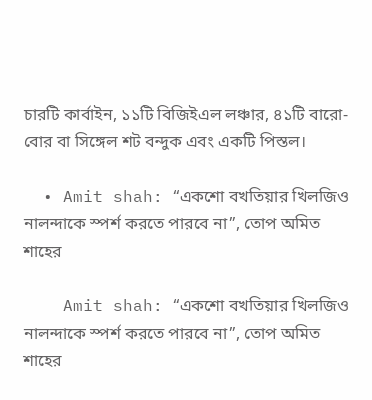চারটি কার্বাইন, ১১টি বিজিইএল লঞ্চার, ৪১টি বারো-বোর বা সিঙ্গেল শট বন্দুক এবং একটি পিস্তল।

  • Amit shah: “একশো বখতিয়ার খিলজিও নালন্দাকে স্পর্শ করতে পারবে না”, তোপ অমিত শাহের

    Amit shah: “একশো বখতিয়ার খিলজিও নালন্দাকে স্পর্শ করতে পারবে না”, তোপ অমিত শাহের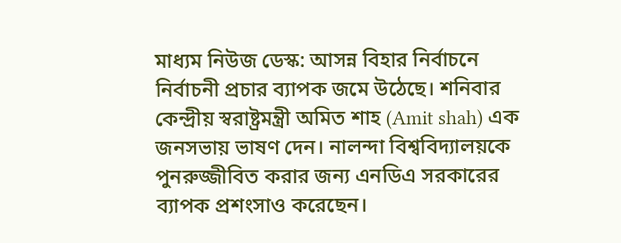মাধ্যম নিউজ ডেস্ক: আসন্ন বিহার নির্বাচনে নির্বাচনী প্রচার ব্যাপক জমে উঠেছে। শনিবার কেন্দ্রীয় স্বরাষ্ট্রমন্ত্রী অমিত শাহ (Amit shah) এক জনসভায় ভাষণ দেন। নালন্দা বিশ্ববিদ্যালয়কে পুনরুজ্জীবিত করার জন্য এনডিএ সরকারের ব্যাপক প্রশংসাও করেছেন।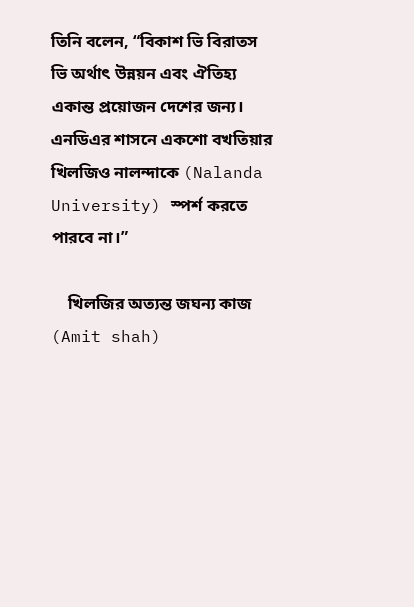তিনি বলেন, “বিকাশ ভি বিরাতস ভি অর্থাৎ উন্নয়ন এবং ঐতিহ্য একান্ত প্রয়োজন দেশের জন্য। এনডিএর শাসনে একশো বখতিয়ার খিলজিও নালন্দাকে (Nalanda University) স্পর্শ করতে পারবে না।”

    খিলজির অত্যন্ত জঘন্য কাজ (Amit shah)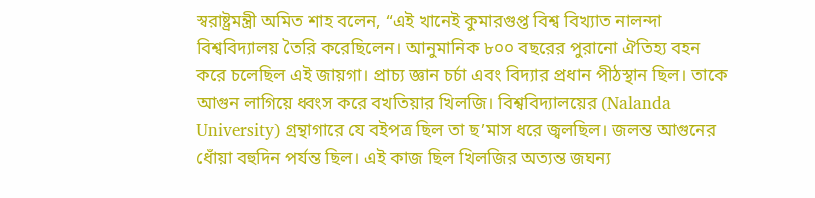স্বরাষ্ট্রমন্ত্রী অমিত শাহ বলেন, “এই খানেই কুমারগুপ্ত বিশ্ব বিখ্যাত নালন্দা বিশ্ববিদ্যালয় তৈরি করেছিলেন। আনুমানিক ৮০০ বছরের পুরানো ঐতিহ্য বহন করে চলেছিল এই জায়গা। প্রাচ্য জ্ঞান চর্চা এবং বিদ্যার প্রধান পীঠস্থান ছিল। তাকে আগুন লাগিয়ে ধ্বংস করে বখতিয়ার খিলজি। বিশ্ববিদ্যালয়ের (Nalanda University) গ্রন্থাগারে যে বইপত্র ছিল তা ছ’মাস ধরে জ্বলছিল। জলন্ত আগুনের ধোঁয়া বহুদিন পর্যন্ত ছিল। এই কাজ ছিল খিলজির অত্যন্ত জঘন্য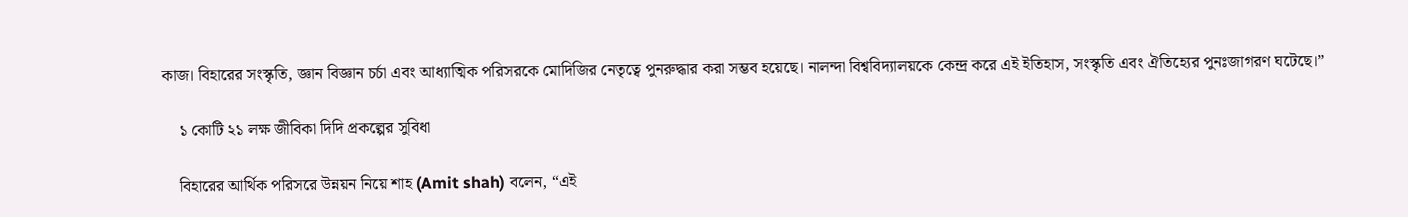কাজ। বিহারের সংস্কৃতি, জ্ঞান বিজ্ঞান চর্চা এবং আধ্যাত্মিক পরিসরকে মোদিজির নেতৃত্বে পুনরুদ্ধার করা সম্ভব হয়েছে। নালন্দা বিশ্ববিদ্যালয়কে কেন্দ্র করে এই ইতিহাস, সংস্কৃতি এবং ঐতিহ্যের পুনঃজাগরণ ঘটেছে।”

    ১ কোটি ২১ লক্ষ জীবিকা দিদি প্রকল্পের সুবিধা

    বিহারের আর্থিক পরিসরে উন্নয়ন নিয়ে শাহ (Amit shah) বলেন, “এই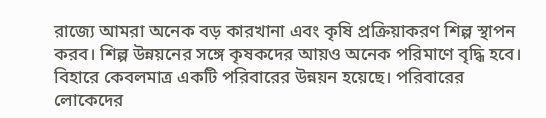রাজ্যে আমরা অনেক বড় কারখানা এবং কৃষি প্রক্রিয়াকরণ শিল্প স্থাপন করব। শিল্প উন্নয়নের সঙ্গে কৃষকদের আয়ও অনেক পরিমাণে বৃদ্ধি হবে। বিহারে কেবলমাত্র একটি পরিবারের উন্নয়ন হয়েছে। পরিবারের লোকেদের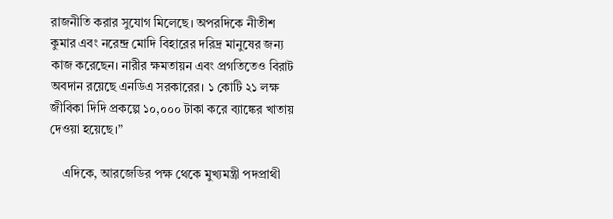রাজনীতি করার সুযোগ মিলেছে। অপরদিকে নীতীশ কুমার এবং নরেন্দ্র মোদি বিহারের দরিদ্র মানুষের জন্য কাজ করেছেন। নারীর ক্ষমতায়ন এবং প্রগতিতেও বিরাট অবদান রয়েছে এনডিএ সরকারের। ১ কোটি ২১ লক্ষ জীবিকা দিদি প্রকল্পে ১০,০০০ টাকা করে ব্যাঙ্কের খাতায় দেওয়া হয়েছে।”

    এদিকে, আরজেডির পক্ষ থেকে মুখ্যমন্ত্রী পদপ্রাথী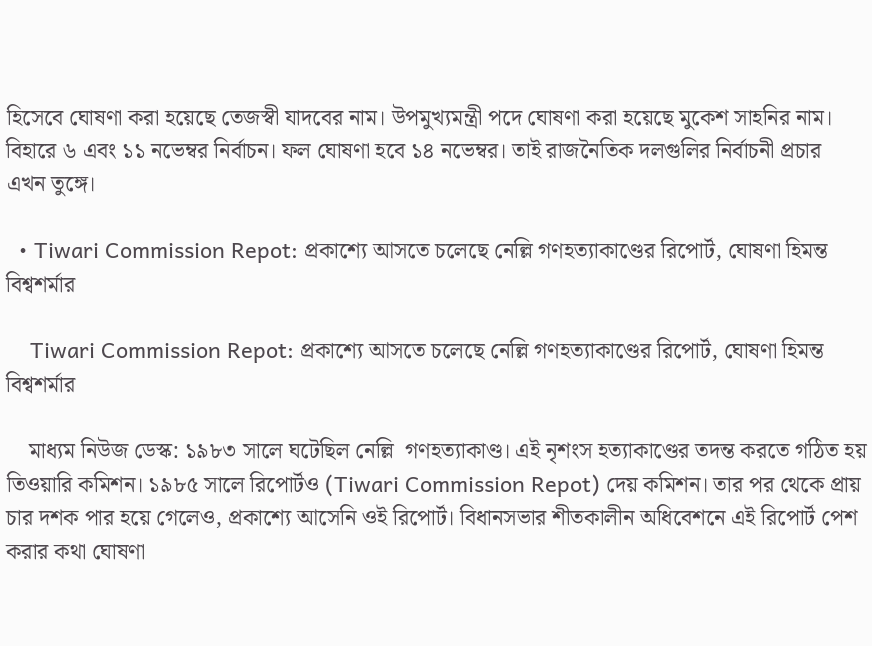হিসেবে ঘোষণা করা হয়েছে তেজস্বী যাদবের নাম। উপমুখ্যমন্ত্রী পদে ঘোষণা করা হয়েছে মুকেশ সাহনির নাম। বিহারে ৬ এবং ১১ নভেম্বর নির্বাচন। ফল ঘোষণা হবে ১৪ নভেম্বর। তাই রাজনৈতিক দলগুলির নির্বাচনী প্রচার এখন তুঙ্গে।

  • Tiwari Commission Repot: প্রকাশ্যে আসতে চলেছে নেল্লি গণহত্যাকাণ্ডের রিপোর্ট, ঘোষণা হিমন্ত বিশ্বশর্মার

    Tiwari Commission Repot: প্রকাশ্যে আসতে চলেছে নেল্লি গণহত্যাকাণ্ডের রিপোর্ট, ঘোষণা হিমন্ত বিশ্বশর্মার

    মাধ্যম নিউজ ডেস্ক: ১৯৮৩ সালে ঘটেছিল নেল্লি  গণহত্যাকাণ্ড। এই নৃশংস হত্যাকাণ্ডের তদন্ত করতে গঠিত হয় তিওয়ারি কমিশন। ১৯৮৫ সালে রিপোর্টও (Tiwari Commission Repot) দেয় কমিশন। তার পর থেকে প্রায় চার দশক পার হয়ে গেলেও, প্রকাশ্যে আসেনি ওই রিপোর্ট। বিধানসভার শীতকালীন অধিবেশনে এই রিপোর্ট পেশ করার কথা ঘোষণা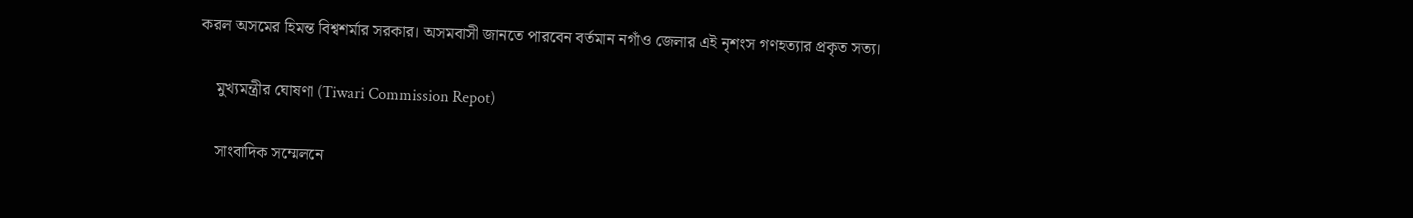করল অসমের হিমন্ত বিশ্বশর্মার সরকার। অসমবাসী জানতে পারবেন বর্তমান নগাঁও জেলার এই নৃশংস গণহত্যার প্রকৃত সত্য।

    মুখ্যমন্ত্রীর ঘোষণা (Tiwari Commission Repot)

    সাংবাদিক সম্মেলনে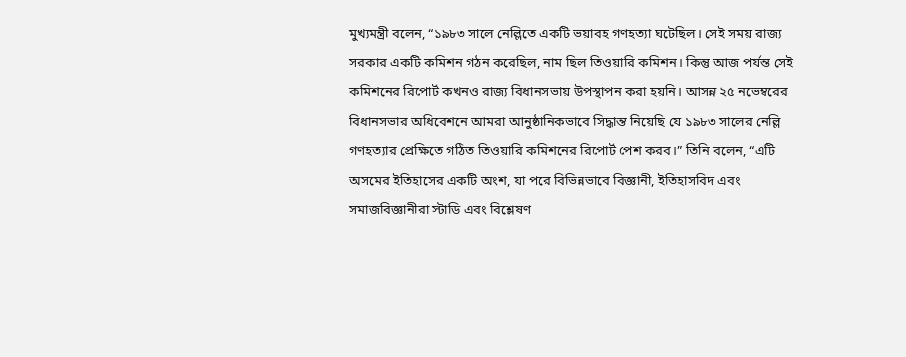মুখ্যমন্ত্রী বলেন, “১৯৮৩ সালে নেল্লিতে একটি ভয়াবহ গণহত্যা ঘটেছিল। সেই সময় রাজ্য সরকার একটি কমিশন গঠন করেছিল, নাম ছিল তিওয়ারি কমিশন। কিন্তু আজ পর্যন্ত সেই কমিশনের রিপোর্ট কখনও রাজ্য বিধানসভায় উপস্থাপন করা হয়নি। আসন্ন ২৫ নভেম্বরের বিধানসভার অধিবেশনে আমরা আনুষ্ঠানিকভাবে সিদ্ধান্ত নিয়েছি যে ১৯৮৩ সালের নেল্লি গণহত্যার প্রেক্ষিতে গঠিত তিওয়ারি কমিশনের রিপোর্ট পেশ করব।” তিনি বলেন, “এটি অসমের ইতিহাসের একটি অংশ, যা পরে বিভিন্নভাবে বিজ্ঞানী, ইতিহাসবিদ এবং সমাজবিজ্ঞানীরা স্টাডি এবং বিশ্লেষণ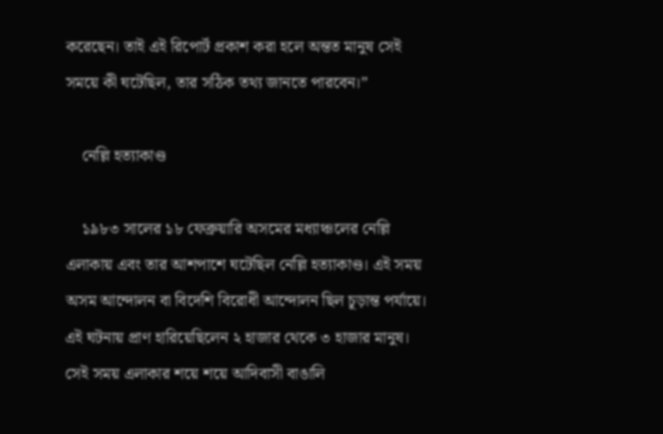করেছেন। তাই এই রিপোর্ট প্রকাশ করা হলে অন্তত মানুষ সেই সময়ে কী ঘটেছিল, তার সঠিক তথ্য জানতে পারবেন।”

    নেল্লি হত্যাকাণ্ড

    ১৯৮৩ সালের ১৮ ফেব্রুয়ারি অসমের মধ্যাঞ্চলের নেল্লি এলাকায় এবং তার আশপাশে ঘটেছিল নেল্লি হত্যাকাণ্ড। এই সময় অসম আন্দোলন বা বিদেশি বিরোধী আন্দোলন ছিল চূড়ান্ত পর্যায়ে। এই ঘটনায় প্রাণ হারিয়েছিলেন ২ হাজার থেকে ৩ হাজার মানুষ। সেই সময় এলাকার শয়ে শয়ে আদিবাসী বাঙালি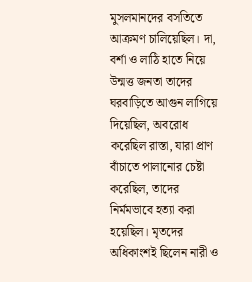মুসলমানদের বসতিতে আক্রমণ চালিয়েছিল। দা, বর্শা ও লাঠি হাতে নিয়ে উন্মত্ত জনতা তাদের ঘরবাড়িতে আগুন লাগিয়ে দিয়েছিল, অবরোধ করেছিল রাস্তা, যারা প্রাণ বাঁচাতে পালানোর চেষ্টা করেছিল, তাদের নির্মমভাবে হত্যা করা হয়েছিল। মৃতদের অধিকাংশই ছিলেন নারী ও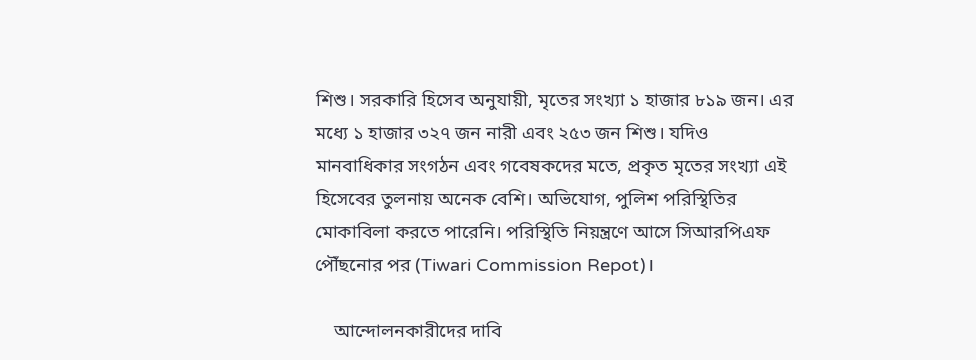শিশু। সরকারি হিসেব অনুযায়ী, মৃতের সংখ্যা ১ হাজার ৮১৯ জন। এর মধ্যে ১ হাজার ৩২৭ জন নারী এবং ২৫৩ জন শিশু। যদিও মানবাধিকার সংগঠন এবং গবেষকদের মতে, প্রকৃত মৃতের সংখ্যা এই হিসেবের তুলনায় অনেক বেশি। অভিযোগ, পুলিশ পরিস্থিতির মোকাবিলা করতে পারেনি। পরিস্থিতি নিয়ন্ত্রণে আসে সিআরপিএফ পৌঁছনোর পর (Tiwari Commission Repot)।

    আন্দোলনকারীদের দাবি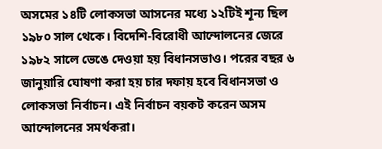অসমের ১৪টি লোকসভা আসনের মধ্যে ১২টিই শূন্য ছিল ১৯৮০ সাল থেকে। বিদেশি-বিরোধী আন্দোলনের জেরে ১৯৮২ সালে ভেঙে দেওয়া হয় বিধানসভাও। পরের বছর ৬ জানুয়ারি ঘোষণা করা হয় চার দফায় হবে বিধানসভা ও লোকসভা নির্বাচন। এই নির্বাচন বয়কট করেন অসম আন্দোলনের সমর্থকরা।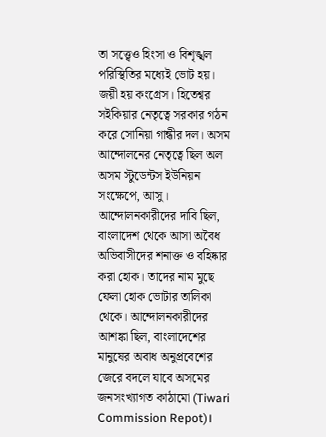তা সত্ত্বেও হিংসা ও বিশৃঙ্খল পরিস্থিতির মধ্যেই ভোট হয়। জয়ী হয় কংগ্রেস। হিতেশ্বর সইকিয়ার নেতৃত্বে সরকার গঠন করে সোনিয়া গান্ধীর দল। অসম আন্দোলনের নেতৃত্বে ছিল অল অসম স্টুডেন্টস ইউনিয়ন সংক্ষেপে, আসু। আন্দোলনকারীদের দাবি ছিল, বাংলাদেশ থেকে আসা অবৈধ অভিবাসীদের শনাক্ত ও বহিষ্কার করা হোক। তাদের নাম মুছে ফেলা হোক ভোটার তালিকা থেকে। আন্দোলনকারীদের আশঙ্কা ছিল, বাংলাদেশের মানুষের অবাধ অনুপ্রবেশের জেরে বদলে যাবে অসমের জনসংখ্যাগত কাঠামো (Tiwari Commission Repot)।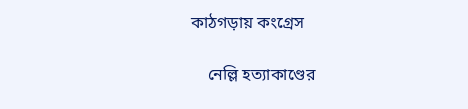কাঠগড়ায় কংগ্রেস

    নেল্লি হত্যাকাণ্ডের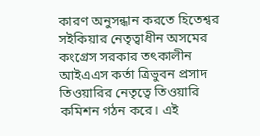কারণ অনুসন্ধান করতে হিতেশ্বর সইকিয়ার নেতৃত্বাধীন অসমের কংগ্রেস সরকার তৎকালীন আইএএস কর্তা ত্রিভুবন প্রসাদ তিওয়ারির নেতৃত্বে তিওয়ারি কমিশন গঠন করে। এই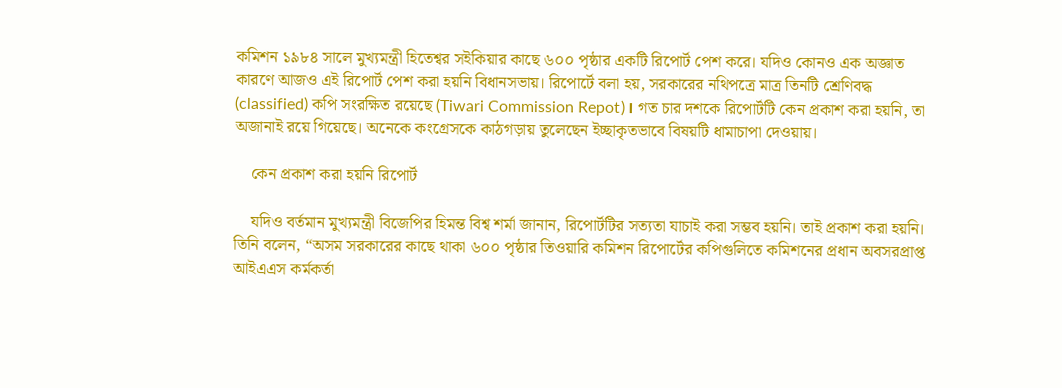কমিশন ১৯৮৪ সালে মুখ্যমন্ত্রী হিতেশ্বর সইকিয়ার কাছে ৬০০ পৃষ্ঠার একটি রিপোর্ট পেশ করে। যদিও কোনও এক অজ্ঞাত কারণে আজও এই রিপোর্ট পেশ করা হয়নি বিধানসভায়। রিপোর্টে বলা হয়, সরকারের নথিপত্রে মাত্র তিনটি শ্রেণিবদ্ধ (classified) কপি সংরক্ষিত রয়েছে (Tiwari Commission Repot)। গত চার দশকে রিপোর্টটি কেন প্রকাশ করা হয়নি, তা অজানাই রয়ে গিয়েছে। অনেকে কংগ্রেসকে কাঠগড়ায় তুলেছেন ইচ্ছাকৃতভাবে বিষয়টি ধামাচাপা দেওয়ায়।

    কেন প্রকাশ করা হয়নি রিপোর্ট

    যদিও বর্তমান মুখ্যমন্ত্রী বিজেপির হিমন্ত বিশ্ব শর্মা জানান, রিপোর্টটির সত্যতা যাচাই করা সম্ভব হয়নি। তাই প্রকাশ করা হয়নি। তিনি বলেন, “অসম সরকারের কাছে থাকা ৬০০ পৃষ্ঠার তিওয়ারি কমিশন রিপোর্টের কপিগুলিতে কমিশনের প্রধান অবসরপ্রাপ্ত আইএএস কর্মকর্তা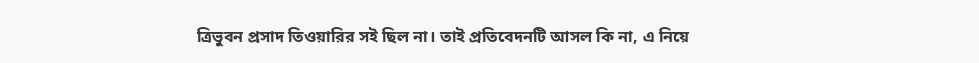ত্রিভুবন প্রসাদ তিওয়ারির সই ছিল না। তাই প্রতিবেদনটি আসল কি না, এ নিয়ে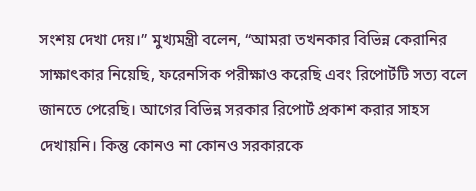সংশয় দেখা দেয়।” মুখ্যমন্ত্রী বলেন, “আমরা তখনকার বিভিন্ন কেরানির সাক্ষাৎকার নিয়েছি, ফরেনসিক পরীক্ষাও করেছি এবং রিপোর্টটি সত্য বলে জানতে পেরেছি। আগের বিভিন্ন সরকার রিপোর্ট প্রকাশ করার সাহস দেখায়নি। কিন্তু কোনও না কোনও সরকারকে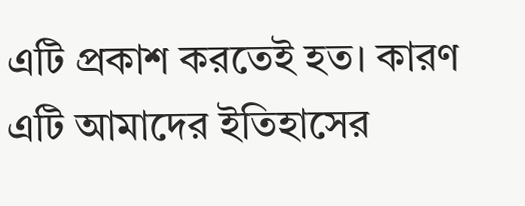এটি প্রকাশ করতেই হত। কারণ এটি আমাদের ইতিহাসের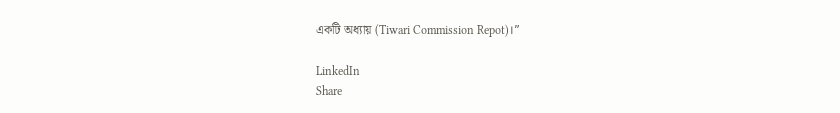একটি অধ্যায় (Tiwari Commission Repot)।”

LinkedIn
Share